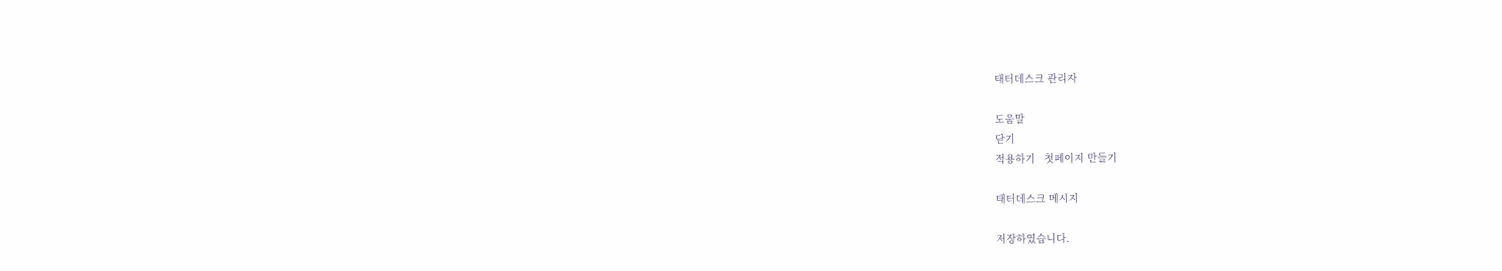태터데스크 관리자

도움말
닫기
적용하기   첫페이지 만들기

태터데스크 메시지

저장하였습니다.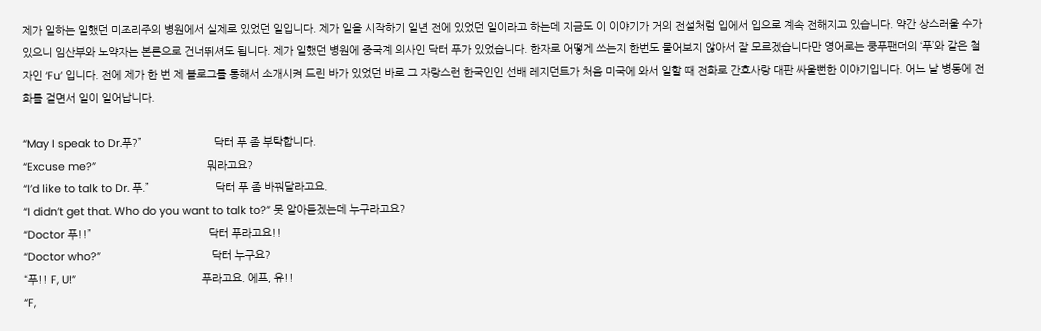제가 일하는 일했던 미조리주의 병원에서 실제로 있었던 일입니다. 제가 일을 시작하기 일년 전에 있었던 일이라고 하는데 지금도 이 이야기가 거의 전설처럼 입에서 입으로 계속 전해지고 있습니다. 약간 상스러울 수가 있으니 임산부와 노약자는 본론으로 건너뛰셔도 됩니다. 제가 일했던 병원에 중국계 의사인 닥터 푸가 있었습니다. 한자로 어떻게 쓰는지 한번도 물어보지 않아서 잘 모르겠습니다만 영어로는 쿵푸팬더의 ‘푸’와 같은 철자인 ‘Fu’ 입니다. 전에 제가 한 번 제 블로그를 통해서 소개시켜 드린 바가 있었던 바로 그 자랑스런 한국인인 선배 레지던트가 처음 미국에 와서 일할 때 전화로 간호사랑 대판 싸울뻔한 이야기입니다. 어느 날 병동에 전화를 걸면서 일이 일어납니다.

“May I speak to Dr.푸?”                        닥터 푸 좀 부탁합니다.
“Excuse me?”                                     뭐라고요?
“I’d like to talk to Dr. 푸.”                      닥터 푸 좀 바꿔달라고요.
“I didn’t get that. Who do you want to talk to?” 못 알아듣겠는데 누구라고요?
“Doctor 푸!!”                                       닥터 푸라고요!!
“Doctor who?”                                     닥터 누구요?
“푸!! F, U!”                                          푸라고요. 에프, 유!!
“F,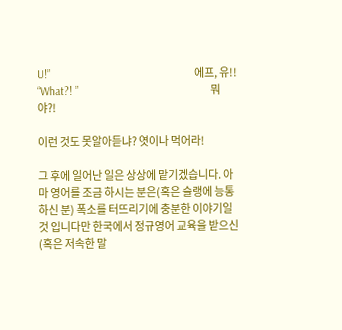U!”                                                에프, 유!!
“What?! ”                                            뭐야?!

이런 것도 못알아듣냐? 엿이나 먹어라!

그 후에 일어난 일은 상상에 맡기겠습니다. 아마 영어를 조금 하시는 분은(혹은 슬랭에 능통하신 분) 폭소를 터뜨리기에 충분한 이야기일 것 입니다만 한국에서 정규영어 교육을 받으신(혹은 저속한 말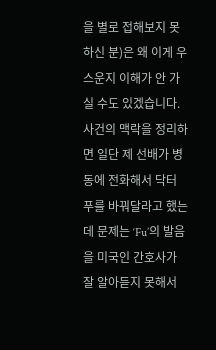을 별로 접해보지 못하신 분)은 왜 이게 우스운지 이해가 안 가실 수도 있겠습니다. 사건의 맥락을 정리하면 일단 제 선배가 병동에 전화해서 닥터 푸를 바꿔달라고 했는데 문제는 ‘Fu’의 발음을 미국인 간호사가 잘 알아듣지 못해서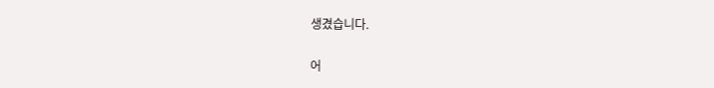생겼습니다.

어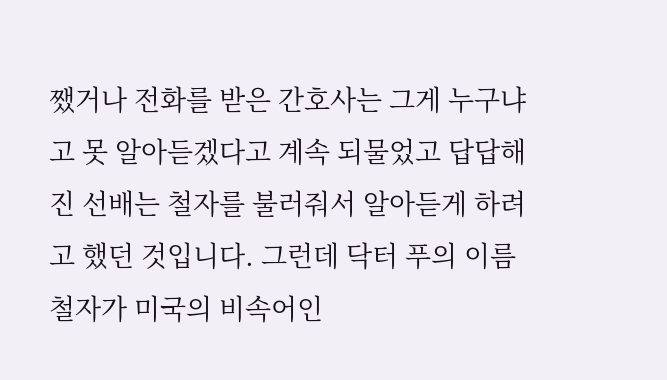쨌거나 전화를 받은 간호사는 그게 누구냐고 못 알아듣겠다고 계속 되물었고 답답해진 선배는 철자를 불러줘서 알아듣게 하려고 했던 것입니다. 그런데 닥터 푸의 이름 철자가 미국의 비속어인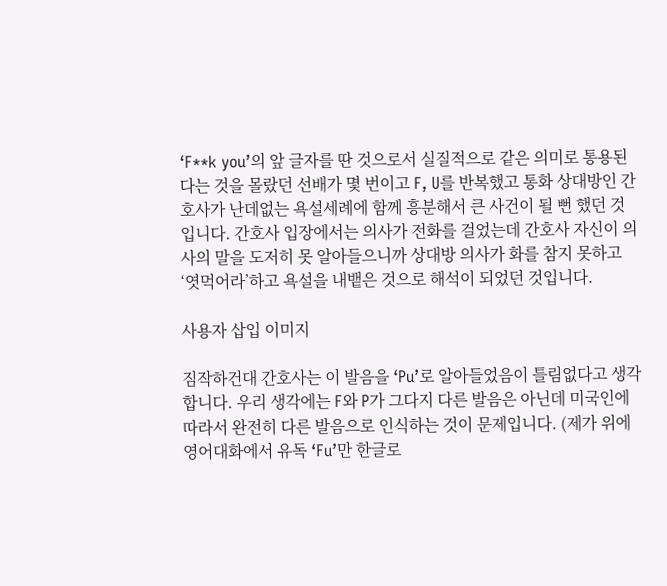‘F**k you’의 앞 글자를 딴 것으로서 실질적으로 같은 의미로 통용된다는 것을 몰랐던 선배가 몇 번이고 F, U를 반복했고 통화 상대방인 간호사가 난데없는 욕설세례에 함께 흥분해서 큰 사건이 될 뻔 했던 것입니다. 간호사 입장에서는 의사가 전화를 걸었는데 간호사 자신이 의사의 말을 도저히 못 알아들으니까 상대방 의사가 화를 참지 못하고 ‘엿먹어라’하고 욕설을 내뱉은 것으로 해석이 되었던 것입니다.

사용자 삽입 이미지

짐작하건대 간호사는 이 발음을 ‘Pu’로 알아들었음이 틀림없다고 생각합니다. 우리 생각에는 F와 P가 그다지 다른 발음은 아닌데 미국인에 따라서 완전히 다른 발음으로 인식하는 것이 문제입니다. (제가 위에 영어대화에서 유독 ‘Fu’만 한글로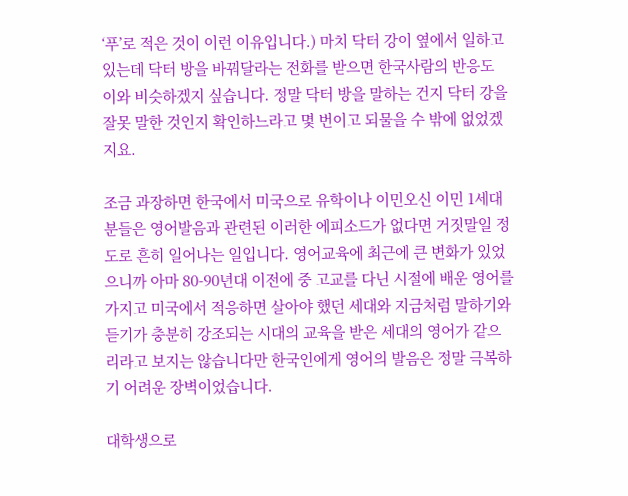‘푸’로 적은 것이 이런 이유입니다.) 마치 닥터 강이 옆에서 일하고 있는데 닥터 방을 바꿔달라는 전화를 받으면 한국사람의 반응도 이와 비슷하겠지 싶습니다. 정말 닥터 방을 말하는 건지 닥터 강을 잘못 말한 것인지 확인하느라고 몇 번이고 되물을 수 밖에 없었겠지요.

조금 과장하면 한국에서 미국으로 유학이나 이민오신 이민 1세대 분들은 영어발음과 관련된 이러한 에피소드가 없다면 거짓말일 정도로 흔히 일어나는 일입니다. 영어교육에 최근에 큰 변화가 있었으니까 아마 80-90년대 이전에 중 고교를 다닌 시절에 배운 영어를 가지고 미국에서 적응하면 살아야 했던 세대와 지금처럼 말하기와 듣기가 충분히 강조되는 시대의 교육을 받은 세대의 영어가 같으리라고 보지는 않습니다만 한국인에게 영어의 발음은 정말 극복하기 어려운 장벽이었습니다.

대학생으로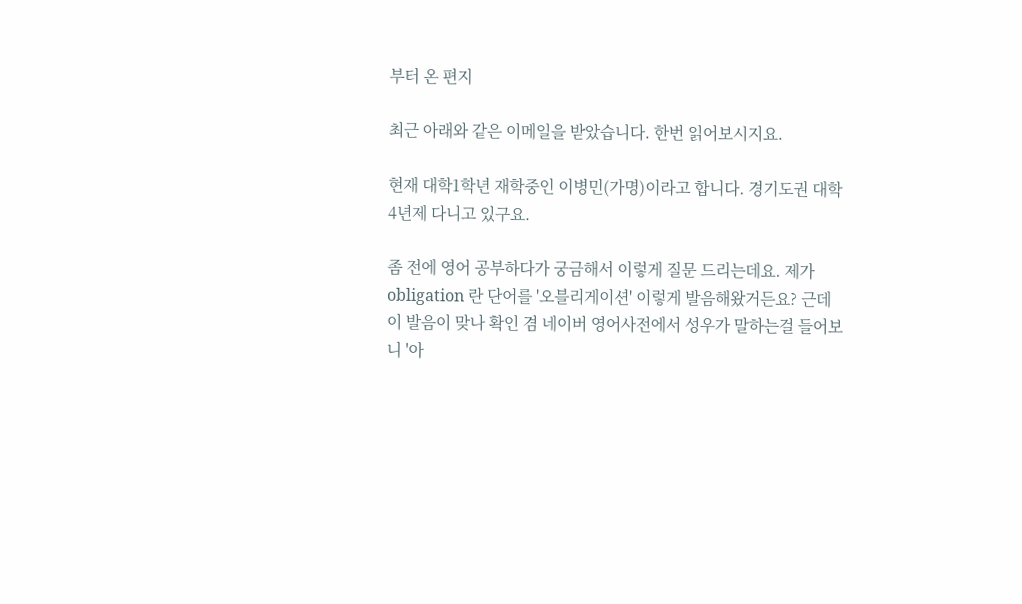부터 온 편지

최근 아래와 같은 이메일을 받았습니다. 한번 읽어보시지요.

현재 대학1학년 재학중인 이병민(가명)이라고 합니다. 경기도권 대학4년제 다니고 있구요.

좀 전에 영어 공부하다가 궁금해서 이렇게 질문 드리는데요. 제가 obligation 란 단어를 '오블리게이션' 이렇게 발음해왔거든요? 근데 이 발음이 맞나 확인 겸 네이버 영어사전에서 성우가 말하는걸 들어보니 '아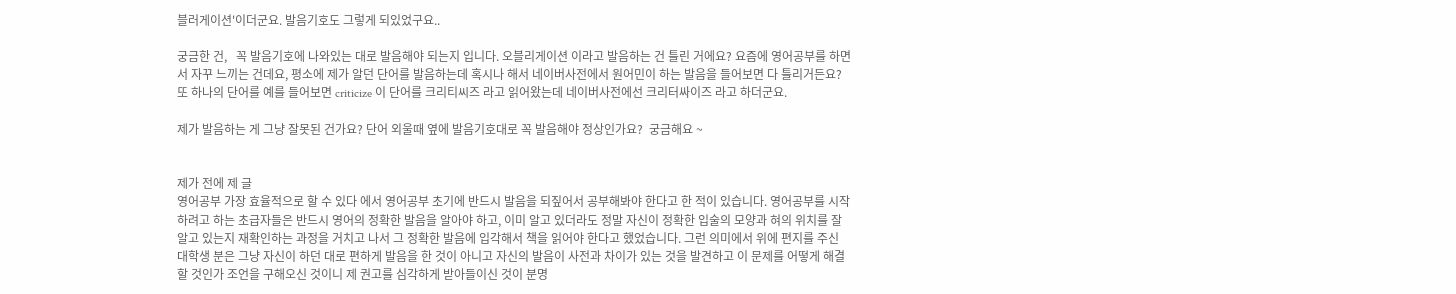블러게이션'이더군요. 발음기호도 그렇게 되있었구요..

궁금한 건,   꼭 발음기호에 나와있는 대로 발음해야 되는지 입니다. 오블리게이션 이라고 발음하는 건 틀린 거에요? 요즘에 영어공부를 하면서 자꾸 느끼는 건데요, 평소에 제가 알던 단어를 발음하는데 혹시나 해서 네이버사전에서 원어민이 하는 발음을 들어보면 다 틀리거든요?  또 하나의 단어를 예를 들어보면 criticize 이 단어를 크리티씨즈 라고 읽어왔는데 네이버사전에선 크리터싸이즈 라고 하더군요.

제가 발음하는 게 그냥 잘못된 건가요? 단어 외울때 옆에 발음기호대로 꼭 발음해야 정상인가요?  궁금해요 ~


제가 전에 제 글
영어공부 가장 효율적으로 할 수 있다 에서 영어공부 초기에 반드시 발음을 되짚어서 공부해봐야 한다고 한 적이 있습니다. 영어공부를 시작하려고 하는 초급자들은 반드시 영어의 정확한 발음을 알아야 하고, 이미 알고 있더라도 정말 자신이 정확한 입술의 모양과 혀의 위치를 잘 알고 있는지 재확인하는 과정을 거치고 나서 그 정확한 발음에 입각해서 책을 읽어야 한다고 했었습니다. 그런 의미에서 위에 편지를 주신 대학생 분은 그냥 자신이 하던 대로 편하게 발음을 한 것이 아니고 자신의 발음이 사전과 차이가 있는 것을 발견하고 이 문제를 어떻게 해결할 것인가 조언을 구해오신 것이니 제 권고를 심각하게 받아들이신 것이 분명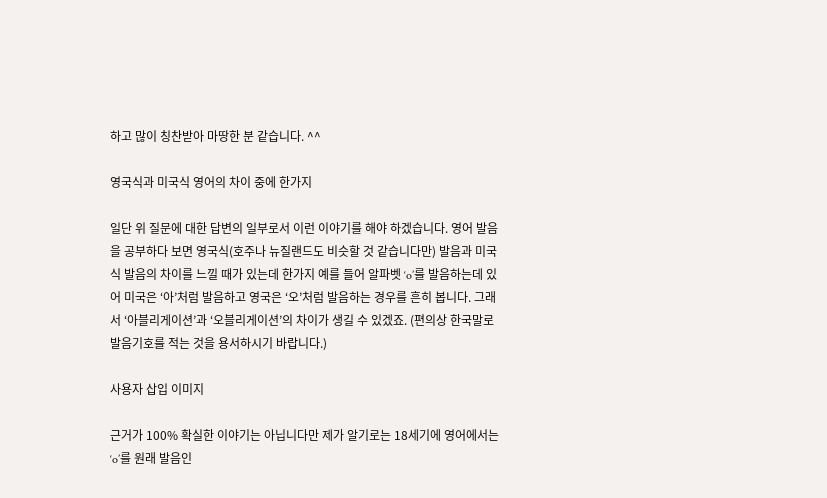하고 많이 칭찬받아 마땅한 분 같습니다. ^^

영국식과 미국식 영어의 차이 중에 한가지

일단 위 질문에 대한 답변의 일부로서 이런 이야기를 해야 하겠습니다. 영어 발음을 공부하다 보면 영국식(호주나 뉴질랜드도 비슷할 것 같습니다만) 발음과 미국식 발음의 차이를 느낄 때가 있는데 한가지 예를 들어 알파벳 ‘o’를 발음하는데 있어 미국은 ‘아’처럼 발음하고 영국은 ‘오’처럼 발음하는 경우를 흔히 봅니다. 그래서 ‘아블리게이션’과 ‘오블리게이션’의 차이가 생길 수 있겠죠. (편의상 한국말로 발음기호를 적는 것을 용서하시기 바랍니다.)

사용자 삽입 이미지

근거가 100% 확실한 이야기는 아닙니다만 제가 알기로는 18세기에 영어에서는 ‘o’를 원래 발음인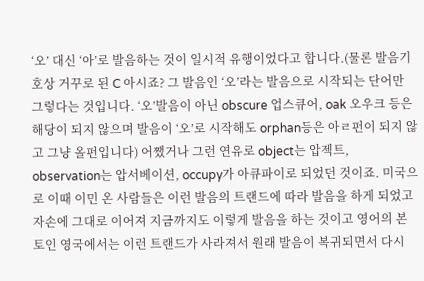‘오’ 대신 ‘아’로 발음하는 것이 일시적 유행이었다고 합니다.(물론 발음기호상 거꾸로 된 C 아시죠? 그 발음인 ‘오’라는 발음으로 시작되는 단어만 그렇다는 것입니다. ‘오’발음이 아닌 obscure 업스큐어, oak 오우크 등은 해당이 되지 않으며 발음이 ‘오’로 시작해도 orphan등은 아ㄹ펀이 되지 않고 그냥 올펀입니다) 어쨌거나 그런 연유로 object는 압젝트, observation는 압서베이션, occupy가 아큐파이로 되었던 것이죠. 미국으로 이때 이민 온 사람들은 이런 발음의 트랜드에 따라 발음을 하게 되었고 자손에 그대로 이어져 지금까지도 이렇게 발음을 하는 것이고 영어의 본토인 영국에서는 이런 트랜드가 사라져서 원래 발음이 복귀되면서 다시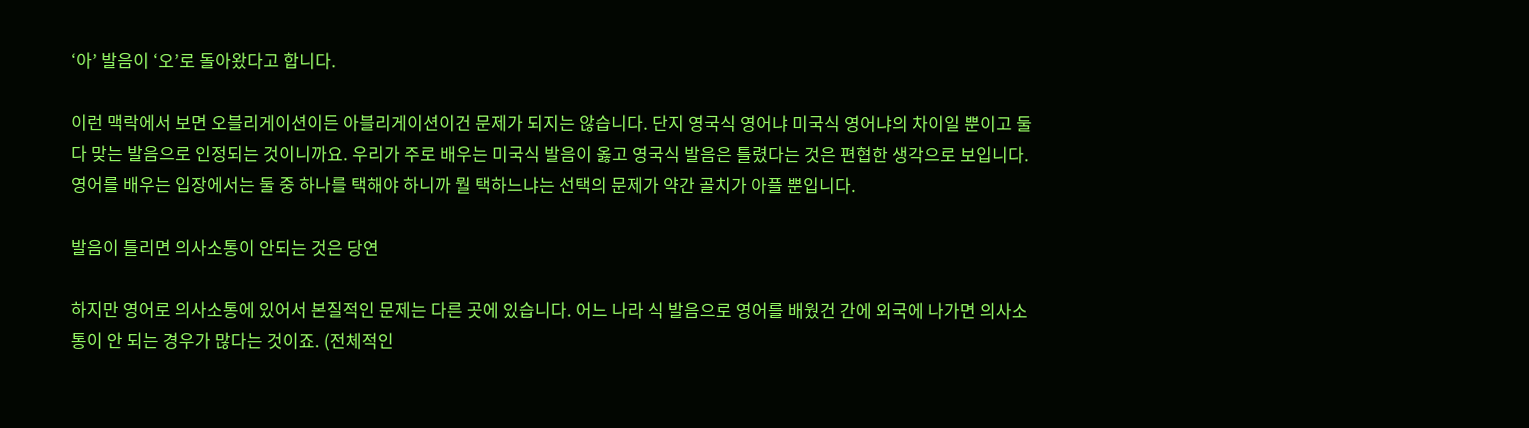‘아’ 발음이 ‘오’로 돌아왔다고 합니다.

이런 맥락에서 보면 오블리게이션이든 아블리게이션이건 문제가 되지는 않습니다. 단지 영국식 영어냐 미국식 영어냐의 차이일 뿐이고 둘 다 맞는 발음으로 인정되는 것이니까요. 우리가 주로 배우는 미국식 발음이 옳고 영국식 발음은 틀렸다는 것은 편협한 생각으로 보입니다. 영어를 배우는 입장에서는 둘 중 하나를 택해야 하니까 뭘 택하느냐는 선택의 문제가 약간 골치가 아플 뿐입니다.

발음이 틀리면 의사소통이 안되는 것은 당연

하지만 영어로 의사소통에 있어서 본질적인 문제는 다른 곳에 있습니다. 어느 나라 식 발음으로 영어를 배웠건 간에 외국에 나가면 의사소통이 안 되는 경우가 많다는 것이죠. (전체적인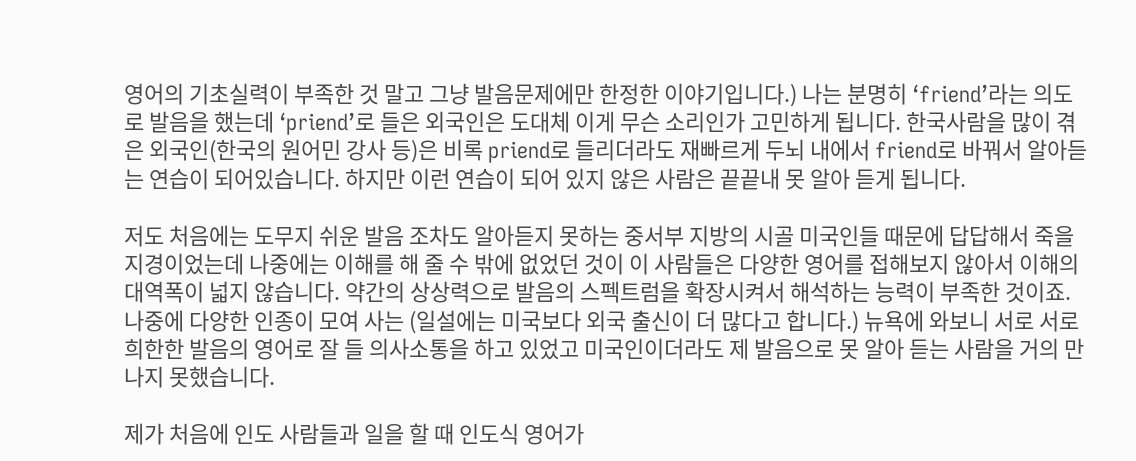영어의 기초실력이 부족한 것 말고 그냥 발음문제에만 한정한 이야기입니다.) 나는 분명히 ‘friend’라는 의도로 발음을 했는데 ‘priend’로 들은 외국인은 도대체 이게 무슨 소리인가 고민하게 됩니다. 한국사람을 많이 겪은 외국인(한국의 원어민 강사 등)은 비록 priend로 들리더라도 재빠르게 두뇌 내에서 friend로 바꿔서 알아듣는 연습이 되어있습니다. 하지만 이런 연습이 되어 있지 않은 사람은 끝끝내 못 알아 듣게 됩니다.

저도 처음에는 도무지 쉬운 발음 조차도 알아듣지 못하는 중서부 지방의 시골 미국인들 때문에 답답해서 죽을 지경이었는데 나중에는 이해를 해 줄 수 밖에 없었던 것이 이 사람들은 다양한 영어를 접해보지 않아서 이해의 대역폭이 넓지 않습니다. 약간의 상상력으로 발음의 스펙트럼을 확장시켜서 해석하는 능력이 부족한 것이죠. 나중에 다양한 인종이 모여 사는 (일설에는 미국보다 외국 출신이 더 많다고 합니다.) 뉴욕에 와보니 서로 서로 희한한 발음의 영어로 잘 들 의사소통을 하고 있었고 미국인이더라도 제 발음으로 못 알아 듣는 사람을 거의 만나지 못했습니다.

제가 처음에 인도 사람들과 일을 할 때 인도식 영어가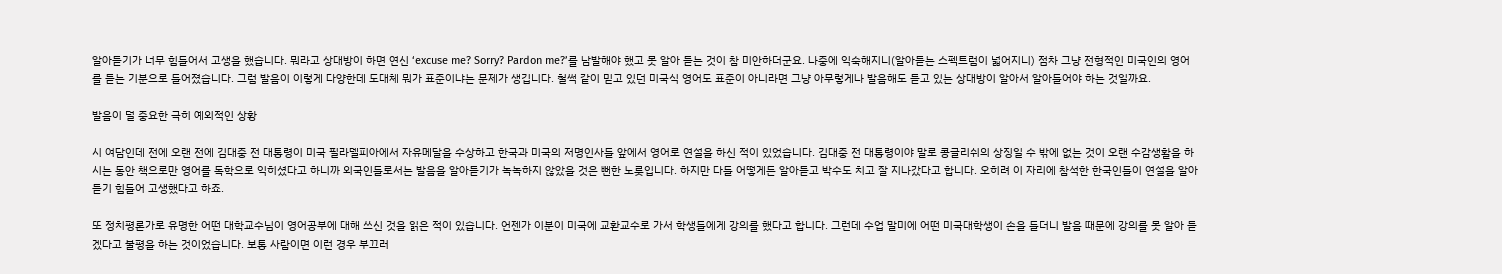알아듣기가 너무 힘들어서 고생을 했습니다. 뭐라고 상대방이 하면 연신 ‘excuse me? Sorry? Pardon me?’를 남발해야 했고 못 알아 듣는 것이 참 미안하더군요. 나중에 익숙해지니(알아듣는 스펙트럼이 넓어지니) 점차 그냥 전형적인 미국인의 영어를 듣는 기분으로 들어졌습니다. 그럼 발음이 이렇게 다양한데 도대체 뭐가 표준이냐는 문제가 생깁니다. 철썩 같이 믿고 있던 미국식 영어도 표준이 아니라면 그냥 아무렇게나 발음해도 듣고 있는 상대방이 알아서 알아들어야 하는 것일까요.

발음이 덜 중요한 극히 예외적인 상황

시 여담인데 전에 오랜 전에 김대중 전 대통령이 미국 필라델피아에서 자유메달을 수상하고 한국과 미국의 저명인사들 앞에서 영어로 연설을 하신 적이 있었습니다. 김대중 전 대통령이야 말로 콩글리쉬의 상징일 수 밖에 없는 것이 오랜 수감생활을 하시는 동안 책으로만 영어를 독학으로 익히셨다고 하니까 외국인들로서는 발음을 알아듣기가 녹녹하지 않았을 것은 뻔한 노릇입니다. 하지만 다들 어떻게든 알아듣고 박수도 치고 잘 지나갔다고 합니다. 오히려 이 자리에 참석한 한국인들이 연설을 알아듣기 힘들어 고생했다고 하죠.

또 정치평론가로 유명한 어떤 대학교수님이 영어공부에 대해 쓰신 것을 읽은 적이 있습니다. 언젠가 이분이 미국에 교환교수로 가서 학생들에게 강의를 했다고 합니다. 그런데 수업 말미에 어떤 미국대학생이 손을 들더니 발음 때문에 강의를 못 알아 듣겠다고 불평을 하는 것이었습니다. 보통 사람이면 이런 경우 부끄러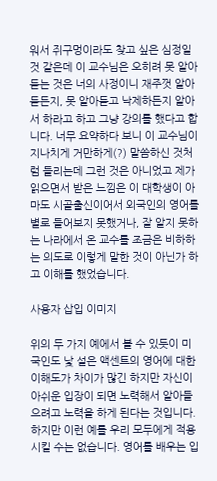워서 쥐구멍이라도 찾고 싶은 심정일 것 같은데 이 교수님은 오히려 못 알아듣는 것은 너의 사정이니 재주껏 알아듣든지, 못 알아듣고 낙제하든지 알아서 하라고 하고 그냥 강의를 했다고 합니다. 너무 요약하다 보니 이 교수님이 지나치게 거만하게(?) 말씀하신 것처럼 들리는데 그런 것은 아니었고 제가 읽으면서 받은 느낌은 이 대학생이 아마도 시골출신이어서 외국인의 영어를 별로 들어보지 못했거나, 잘 알지 못하는 나라에서 온 교수를 조금은 비하하는 의도로 이렇게 말한 것이 아닌가 하고 이해를 했었습니다.

사용자 삽입 이미지

위의 두 가지 예에서 볼 수 있듯이 미국인도 낯 설은 액센트의 영어에 대한 이해도가 차이가 많긴 하지만 자신이 아쉬운 입장이 되면 노력해서 알아들으려고 노력을 하게 된다는 것입니다. 하지만 이런 예를 우리 모두에게 적용시킬 수는 없습니다. 영어를 배우는 입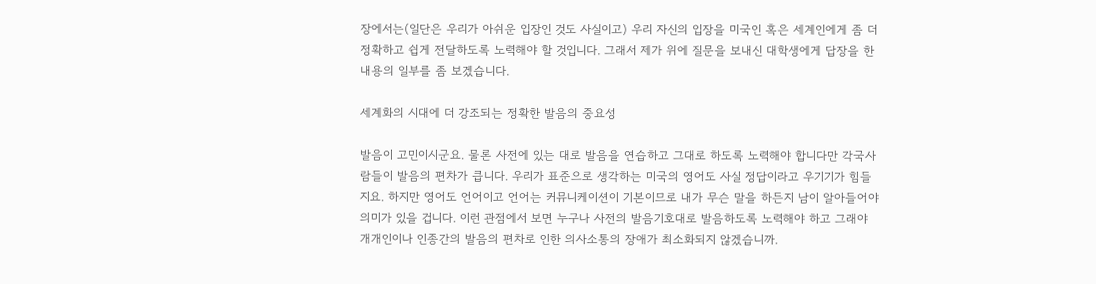장에서는(일단은 우리가 아쉬운 입장인 것도 사실이고) 우리 자신의 입장을 미국인 혹은 세계인에게 좀 더 정확하고 쉽게 전달하도록 노력해야 할 것입니다. 그래서 제가 위에 질문을 보내신 대학생에게 답장을 한 내용의 일부를 좀 보겠습니다.

세계화의 시대에 더 강조되는 정확한 발음의 중요성

발음이 고민이시군요. 물론 사전에 있는 대로 발음을 연습하고 그대로 하도록 노력해야 합니다만 각국사람들이 발음의 편차가 큽니다. 우리가 표준으로 생각하는 미국의 영어도 사실 정답이라고 우기기가 힘들지요. 하지만 영어도 언어이고 언어는 커뮤니케이션이 기본이므로 내가 무슨 말을 하든지 남이 알아들어야 의미가 있을 겁니다. 이런 관점에서 보면 누구나 사전의 발음기호대로 발음하도록 노력해야 하고 그래야 개개인이나 인종간의 발음의 편차로 인한 의사소통의 장애가 최소화되지 않겠습니까.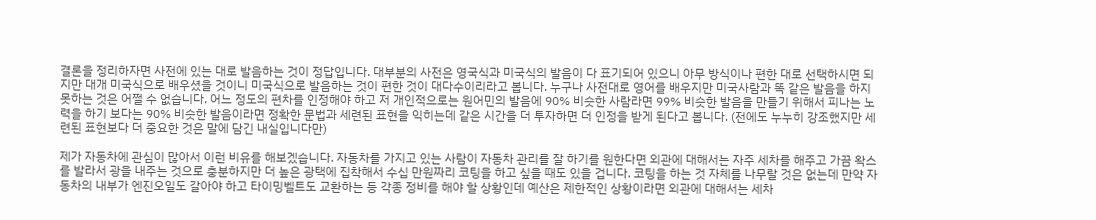결론을 정리하자면 사전에 있는 대로 발음하는 것이 정답입니다. 대부분의 사전은 영국식과 미국식의 발음이 다 표기되어 있으니 아무 방식이나 편한 대로 선택하시면 되지만 대개 미국식으로 배우셨을 것이니 미국식으로 발음하는 것이 편한 것이 대다수이리라고 봅니다. 누구나 사전대로 영어를 배우지만 미국사람과 똑 같은 발음을 하지 못하는 것은 어쩔 수 없습니다. 어느 정도의 편차를 인정해야 하고 저 개인적으로는 원어민의 발음에 90% 비슷한 사람라면 99% 비슷한 발음을 만들기 위해서 피나는 노력을 하기 보다는 90% 비슷한 발음이라면 정확한 문법과 세련된 표현을 익히는데 같은 시간을 더 투자하면 더 인정을 받게 된다고 봅니다. (전에도 누누히 강조했지만 세련된 표현보다 더 중요한 것은 말에 담긴 내실입니다만)

제가 자동차에 관심이 많아서 이런 비유를 해보겠습니다. 자동차를 가지고 있는 사람이 자동차 관리를 잘 하기를 원한다면 외관에 대해서는 자주 세차를 해주고 가끔 왁스를 발라서 광을 내주는 것으로 충분하지만 더 높은 광택에 집착해서 수십 만원짜리 코팅을 하고 싶을 때도 있을 겁니다. 코팅을 하는 것 자체를 나무랄 것은 없는데 만약 자동차의 내부가 엔진오일도 갈아야 하고 타이밍벨트도 교환하는 등 각종 정비를 해야 할 상황인데 예산은 제한적인 상황이라면 외관에 대해서는 세차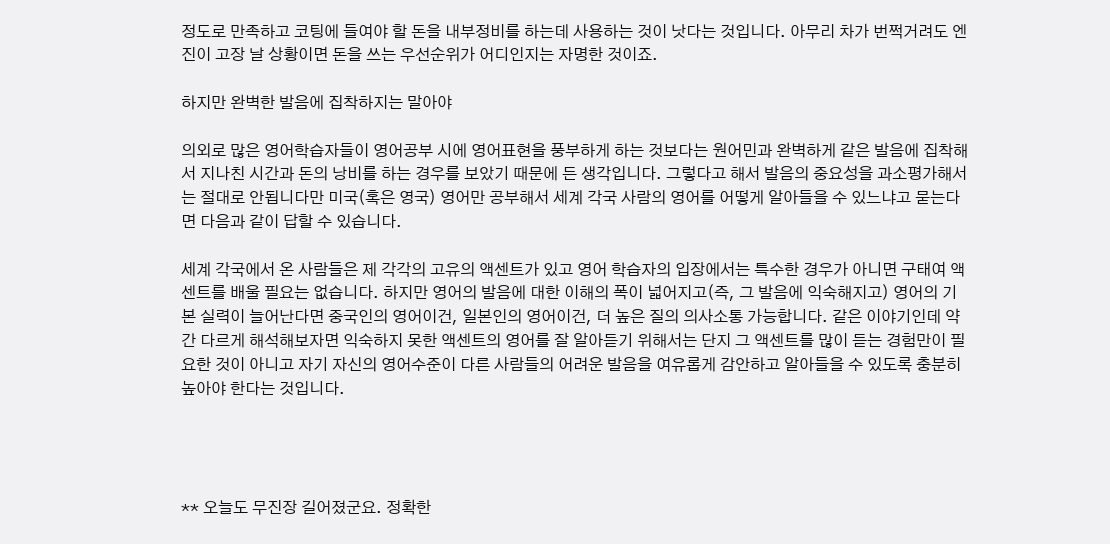정도로 만족하고 코팅에 들여야 할 돈을 내부정비를 하는데 사용하는 것이 낫다는 것입니다. 아무리 차가 번쩍거려도 엔진이 고장 날 상황이면 돈을 쓰는 우선순위가 어디인지는 자명한 것이죠.

하지만 완벽한 발음에 집착하지는 말아야

의외로 많은 영어학습자들이 영어공부 시에 영어표현을 풍부하게 하는 것보다는 원어민과 완벽하게 같은 발음에 집착해서 지나친 시간과 돈의 낭비를 하는 경우를 보았기 때문에 든 생각입니다. 그렇다고 해서 발음의 중요성을 과소평가해서는 절대로 안됩니다만 미국(혹은 영국) 영어만 공부해서 세계 각국 사람의 영어를 어떻게 알아들을 수 있느냐고 묻는다면 다음과 같이 답할 수 있습니다.

세계 각국에서 온 사람들은 제 각각의 고유의 액센트가 있고 영어 학습자의 입장에서는 특수한 경우가 아니면 구태여 액센트를 배울 필요는 없습니다. 하지만 영어의 발음에 대한 이해의 폭이 넓어지고(즉, 그 발음에 익숙해지고) 영어의 기본 실력이 늘어난다면 중국인의 영어이건, 일본인의 영어이건, 더 높은 질의 의사소통 가능합니다. 같은 이야기인데 약간 다르게 해석해보자면 익숙하지 못한 액센트의 영어를 잘 알아듣기 위해서는 단지 그 액센트를 많이 듣는 경험만이 필요한 것이 아니고 자기 자신의 영어수준이 다른 사람들의 어려운 발음을 여유롭게 감안하고 알아들을 수 있도록 충분히 높아야 한다는 것입니다.




** 오늘도 무진장 길어졌군요. 정확한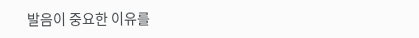발음이 중요한 이유를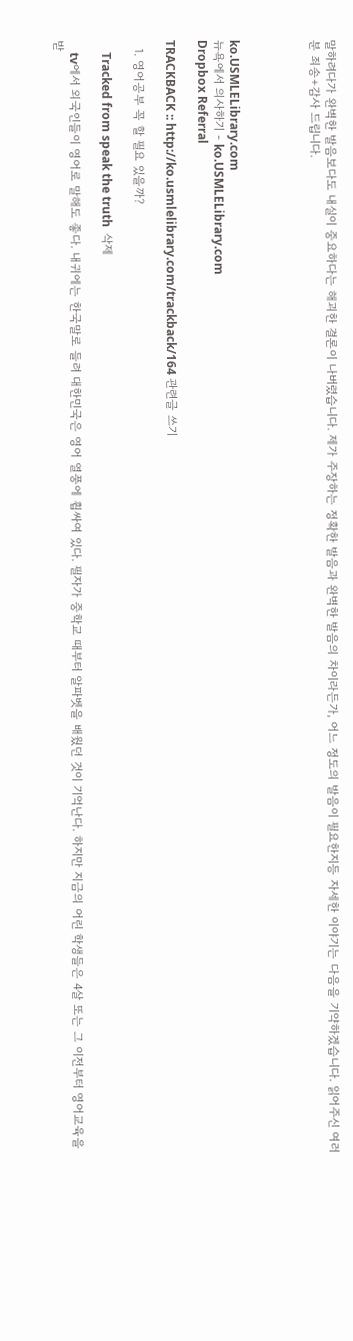말하려다가 완벽한 발음보다도 내실이 중요하다는 해괴한 결론이 나버렸습니다. 제가 주장하는 정확한 발음과 완벽한 발음의 차이라든가, 어느 정도의 발음이 필요한지등 자세한 이야기는 다음을 기약하겠습니다. 읽어주신 여러분 죄송+감사 드립니다.




ko.USMLELibrary.com
뉴욕에서 의사하기 - ko.USMLELibrary.com
Dropbox Referral

TRACKBACK :: http://ko.usmlelibrary.com/trackback/164 관련글 쓰기

  1. 영어공부 꼭 할 필요 있을까?

    Tracked from speak the truth  삭제

    tv에서 외국인들이 영어로 말해도 좋다. 내귀에는 한국말로 들려 대한민국은 영어 열풍에 휩싸여 있다. 필자가 중학교 때부터 알파벳을 배웠던 것이 기억난다. 하지만 지금의 어린 학생들은 4살 또는 그 이전부터 영어교육을 받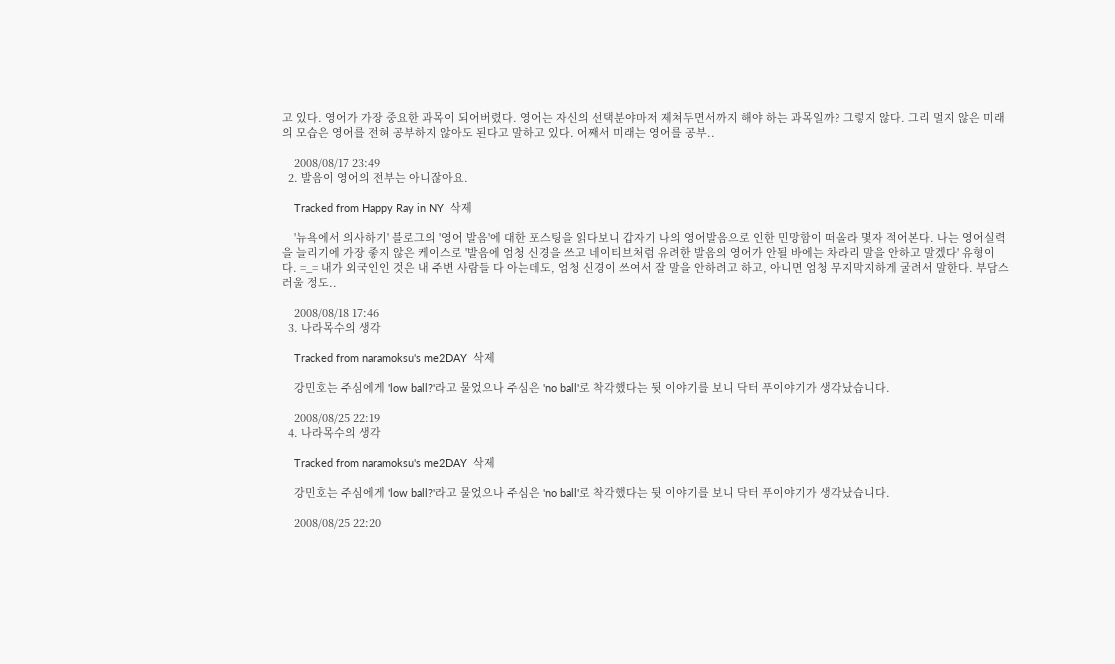고 있다. 영어가 가장 중요한 과목이 되어버렸다. 영어는 자신의 선택분야마저 제쳐두면서까지 해야 하는 과목일까? 그렇지 않다. 그리 멀지 않은 미래의 모습은 영어를 전혀 공부하지 않아도 된다고 말하고 있다. 어째서 미래는 영어를 공부..

    2008/08/17 23:49
  2. 발음이 영어의 전부는 아니잖아요.

    Tracked from Happy Ray in NY  삭제

    '뉴욕에서 의사하기' 블로그의 '영어 발음'에 대한 포스팅을 읽다보니 갑자기 나의 영어발음으로 인한 민망함이 떠올라 몇자 적어본다. 나는 영어실력을 늘리기에 가장 좋지 않은 케이스로 '발음에 엄청 신경을 쓰고 네이티브처럼 유려한 발음의 영어가 안될 바에는 차라리 말을 안하고 말겠다' 유형이다. =_= 내가 외국인인 것은 내 주변 사람들 다 아는데도, 엄청 신경이 쓰여서 잘 말을 안하려고 하고, 아니면 엄청 무지막지하게 굴려서 말한다. 부담스러울 정도..

    2008/08/18 17:46
  3. 나라목수의 생각

    Tracked from naramoksu's me2DAY  삭제

    강민호는 주심에게 'low ball?'라고 물었으나 주심은 'no ball'로 착각했다는 뒷 이야기를 보니 닥터 푸이야기가 생각났습니다.

    2008/08/25 22:19
  4. 나라목수의 생각

    Tracked from naramoksu's me2DAY  삭제

    강민호는 주심에게 'low ball?'라고 물었으나 주심은 'no ball'로 착각했다는 뒷 이야기를 보니 닥터 푸이야기가 생각났습니다.

    2008/08/25 22:20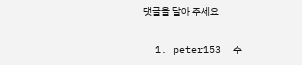댓글을 달아 주세요

  1. peter153  수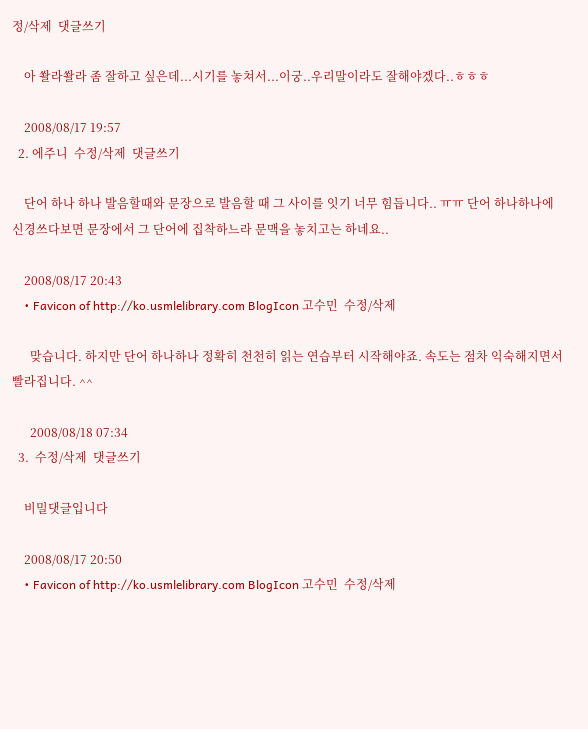정/삭제  댓글쓰기

    아 쏼라쏼라 좀 잘하고 싶은데...시기를 놓쳐서...이궁..우리말이라도 잘해야겠다..ㅎㅎㅎ

    2008/08/17 19:57
  2. 에주니  수정/삭제  댓글쓰기

    단어 하나 하나 발음할때와 문장으로 발음할 때 그 사이를 잇기 너무 힘듭니다.. ㅠㅠ 단어 하나하나에 신경쓰다보면 문장에서 그 단어에 집착하느라 문맥을 놓치고는 하네요..

    2008/08/17 20:43
    • Favicon of http://ko.usmlelibrary.com BlogIcon 고수민  수정/삭제

      맞습니다. 하지만 단어 하나하나 정확히 천천히 읽는 연습부터 시작해야죠. 속도는 점차 익숙해지면서 빨라집니다. ^^

      2008/08/18 07:34
  3.  수정/삭제  댓글쓰기

    비밀댓글입니다

    2008/08/17 20:50
    • Favicon of http://ko.usmlelibrary.com BlogIcon 고수민  수정/삭제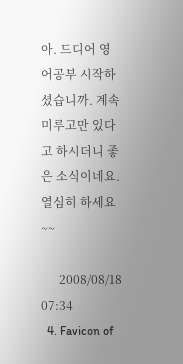아. 드디어 영어공부 시작하셨습니까. 계속 미루고만 있다고 하시더니 좋은 소식이네요. 열심히 하세요~~

      2008/08/18 07:34
  4. Favicon of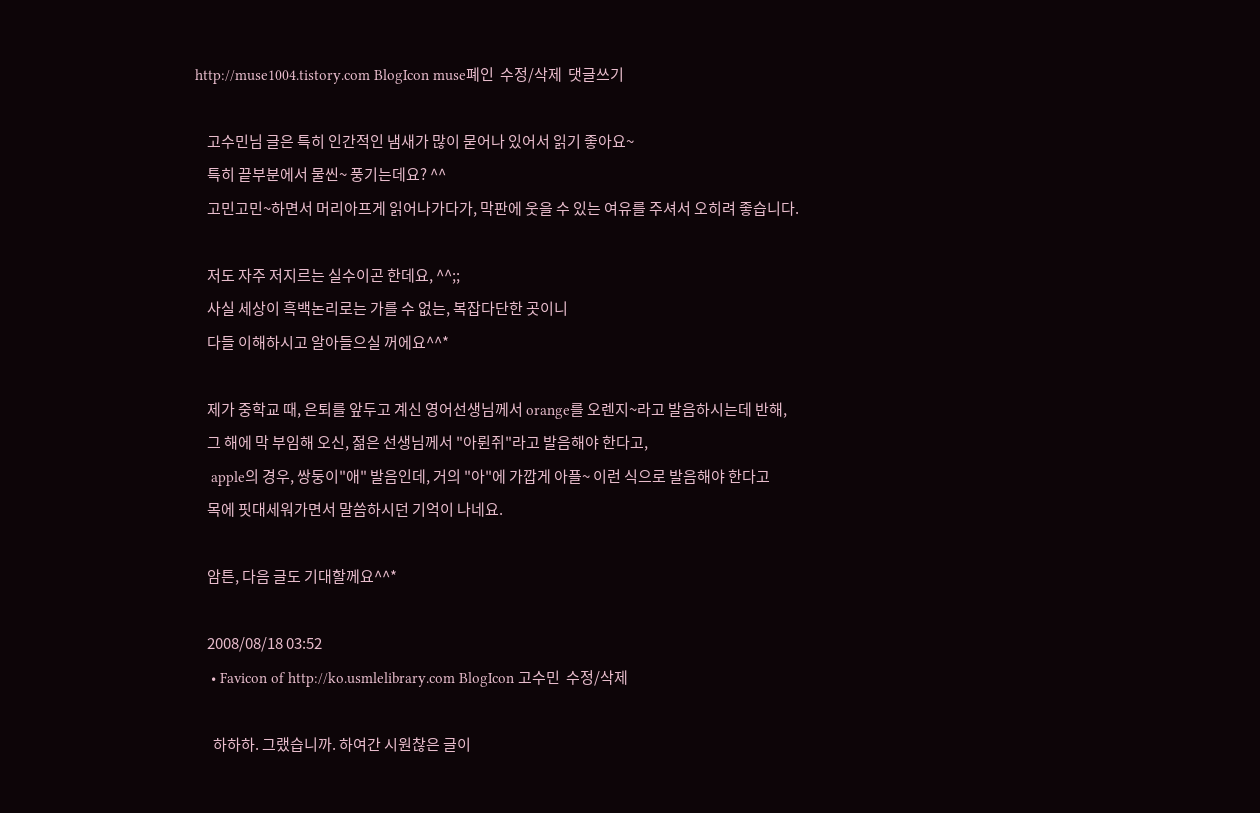http://muse1004.tistory.com BlogIcon muse폐인  수정/삭제  댓글쓰기

    고수민님 글은 특히 인간적인 냄새가 많이 묻어나 있어서 읽기 좋아요~
    특히 끝부분에서 물씬~ 풍기는데요? ^^
    고민고민~하면서 머리아프게 읽어나가다가, 막판에 웃을 수 있는 여유를 주셔서 오히려 좋습니다.

    저도 자주 저지르는 실수이곤 한데요, ^^;;
    사실 세상이 흑백논리로는 가를 수 없는, 복잡다단한 곳이니
    다들 이해하시고 알아들으실 꺼에요^^*

    제가 중학교 때, 은퇴를 앞두고 계신 영어선생님께서 orange를 오렌지~라고 발음하시는데 반해,
    그 해에 막 부임해 오신, 젊은 선생님께서 "아륀쥐"라고 발음해야 한다고,
    apple의 경우, 쌍둥이"애" 발음인데, 거의 "아"에 가깝게 아플~ 이런 식으로 발음해야 한다고
    목에 핏대세워가면서 말씀하시던 기억이 나네요.

    암튼, 다음 글도 기대할께요^^*

    2008/08/18 03:52
    • Favicon of http://ko.usmlelibrary.com BlogIcon 고수민  수정/삭제

      하하하. 그랬습니까. 하여간 시원찮은 글이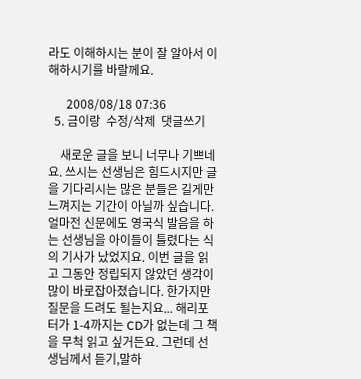라도 이해하시는 분이 잘 알아서 이해하시기를 바랄께요.

      2008/08/18 07:36
  5. 금이랑  수정/삭제  댓글쓰기

    새로운 글을 보니 너무나 기쁘네요. 쓰시는 선생님은 힘드시지만 글을 기다리시는 많은 분들은 길게만 느껴지는 기간이 아닐까 싶습니다. 얼마전 신문에도 영국식 발음을 하는 선생님을 아이들이 틀렸다는 식의 기사가 났었지요. 이번 글을 읽고 그동안 정립되지 않았던 생각이 많이 바로잡아졌습니다. 한가지만 질문을 드려도 될는지요... 해리포터가 1-4까지는 CD가 없는데 그 책을 무척 읽고 싶거든요. 그런데 선생님께서 듣기,말하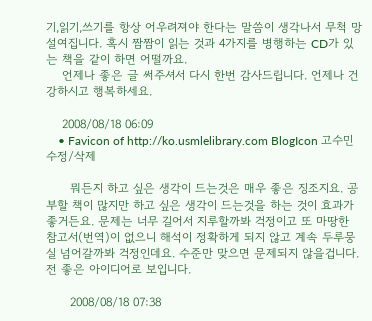기,읽기,쓰기를 항상 어우려져야 한다는 말씀이 생각나서 무척 망설여집니다. 혹시 짬짬이 읽는 것과 4가지를 병행하는 CD가 있는 책을 같이 하면 어떨까요.
    언제나 좋은 글 써주셔서 다시 한번 감사드립니다. 언제나 건강하시고 행복하세요.

    2008/08/18 06:09
    • Favicon of http://ko.usmlelibrary.com BlogIcon 고수민  수정/삭제

      뭐든지 하고 싶은 생각이 드는것은 매우 좋은 징조지요. 공부할 책이 많지만 하고 싶은 생각이 드는것을 하는 것이 효과가 좋거든요. 문제는 너무 길어서 지루할까봐 걱정이고 또 마땅한 참고서(번역)이 없으니 해석이 정확하게 되지 않고 계속 두루뭉실 넘어갈까봐 걱정인데요. 수준만 맞으면 문제되지 않을겁니다. 전 좋은 아이디어로 보입니다.

      2008/08/18 07:38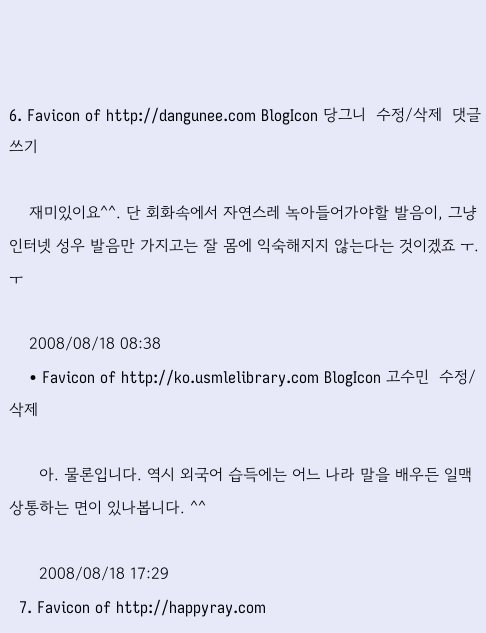6. Favicon of http://dangunee.com BlogIcon 당그니  수정/삭제  댓글쓰기

    재미있이요^^. 단 회화속에서 자연스레 녹아들어가야할 발음이, 그냥 인터넷 성우 발음만 가지고는 잘 몸에 익숙해지지 않는다는 것이겠죠 ㅜ.ㅜ

    2008/08/18 08:38
    • Favicon of http://ko.usmlelibrary.com BlogIcon 고수민  수정/삭제

      아. 물론입니다. 역시 외국어 습득에는 어느 나라 말을 배우든 일맥상통하는 면이 있나봅니다. ^^

      2008/08/18 17:29
  7. Favicon of http://happyray.com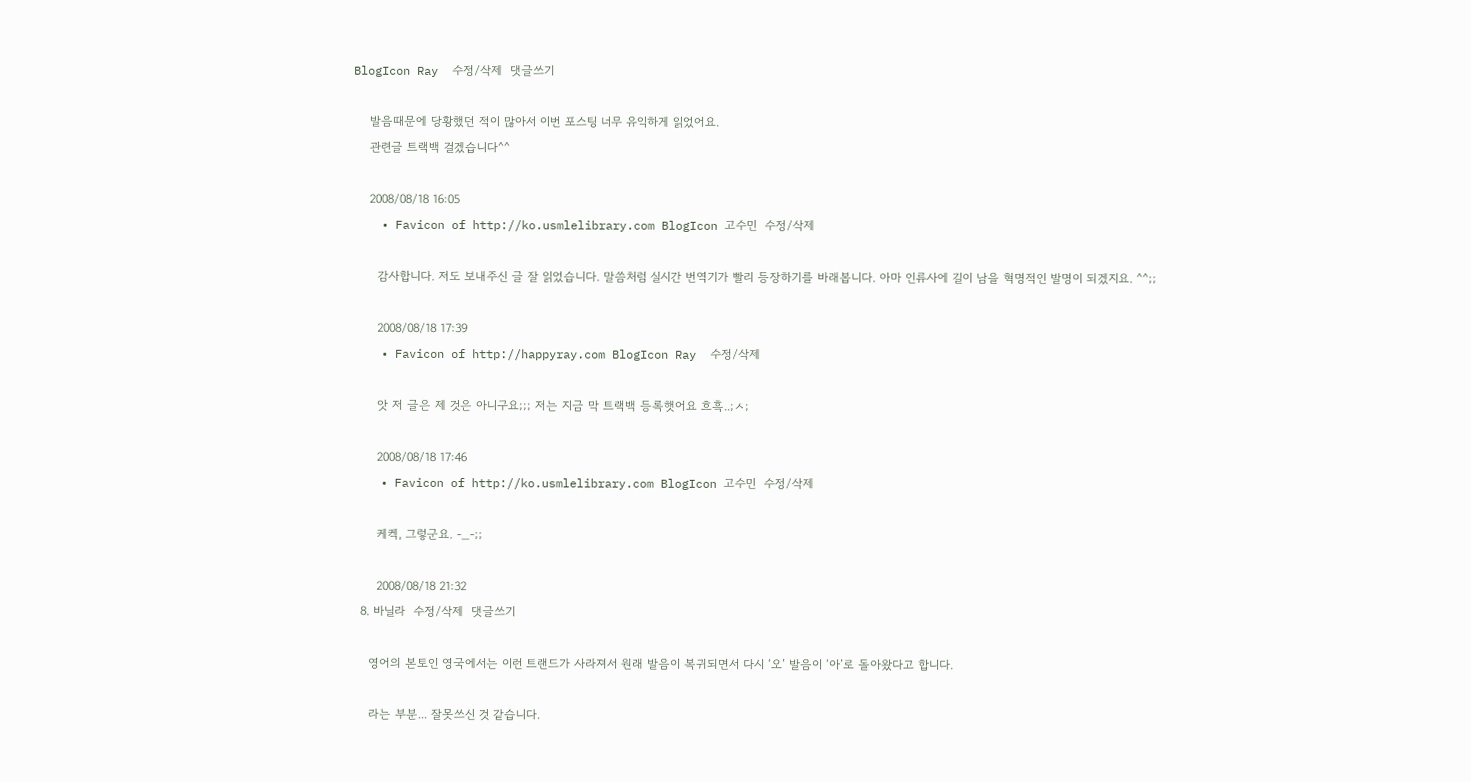BlogIcon Ray  수정/삭제  댓글쓰기

    발음때문에 당황했던 적이 많아서 이번 포스팅 너무 유익하게 읽었어요.
    관련글 트랙백 걸겠습니다^^

    2008/08/18 16:05
    • Favicon of http://ko.usmlelibrary.com BlogIcon 고수민  수정/삭제

      감사합니다. 저도 보내주신 글 잘 읽었습니다. 말씀처럼 실시간 번역기가 빨리 등장하기를 바래봅니다. 아마 인류사에 길이 남을 혁명적인 발명이 되겠지요. ^^;;

      2008/08/18 17:39
    • Favicon of http://happyray.com BlogIcon Ray  수정/삭제

      앗 저 글은 제 것은 아니구요;;; 저는 지금 막 트랙백 등록햇어요 흐흑..;ㅅ;

      2008/08/18 17:46
    • Favicon of http://ko.usmlelibrary.com BlogIcon 고수민  수정/삭제

      케켁, 그렇군요. -_-;;

      2008/08/18 21:32
  8. 바닐라  수정/삭제  댓글쓰기

    영어의 본토인 영국에서는 이런 트랜드가 사라져서 원래 발음이 복귀되면서 다시 ‘오’ 발음이 ‘아’로 돌아왔다고 합니다.

    라는 부분... 잘못쓰신 것 같습니다.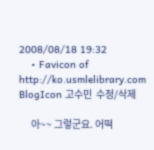2008/08/18 19:32
    • Favicon of http://ko.usmlelibrary.com BlogIcon 고수민  수정/삭제

      아~~ 그렇군요. 어떡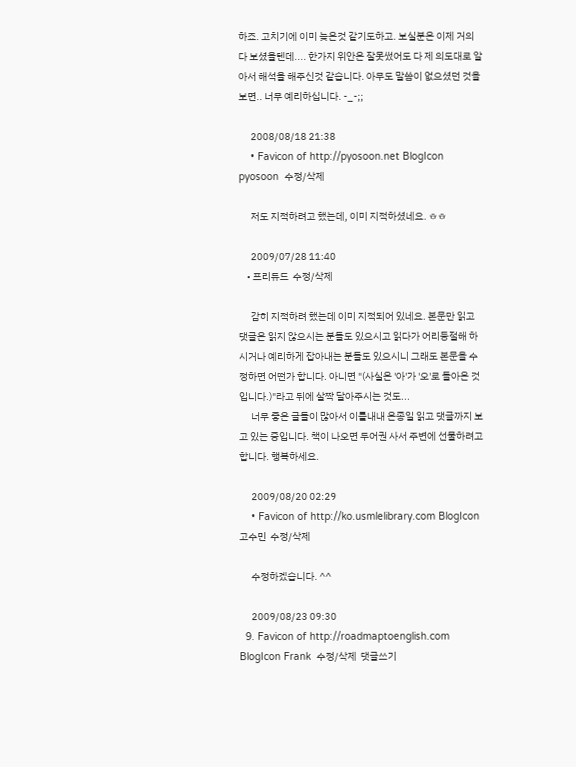하죠. 고치기에 이미 늦은것 같기도하고. 보실분은 이제 거의 다 보셨을텐데.... 한가지 위안은 잘못썼어도 다 제 의도대로 알아서 해석을 해주신것 같습니다. 아무도 말씀이 없으셨던 것을 보면.. 너무 예리하십니다. -_-;;

      2008/08/18 21:38
    • Favicon of http://pyosoon.net BlogIcon pyosoon  수정/삭제

      저도 지적하려고 했는데, 이미 지적하셨네요. ㅎㅎ

      2009/07/28 11:40
    • 프리듀드  수정/삭제

      감히 지적하려 했는데 이미 지적되어 있네요. 본문만 읽고 댓글은 읽지 않으시는 분들도 있으시고 읽다가 어리둥절해 하시거나 예리하게 잡아내는 분들도 있으시니 그래도 본문을 수정하면 어떤가 합니다. 아니면 "(사실은 '아'가 '오'로 돌아온 것입니다.)"라고 뒤에 살짝 달아주시는 것도...
      너무 좋은 글들이 많아서 이틀내내 온종일 읽고 댓글까지 보고 있는 중입니다. 책이 나오면 두어권 사서 주변에 선물하려고 합니다. 행복하세요.

      2009/08/20 02:29
    • Favicon of http://ko.usmlelibrary.com BlogIcon 고수민  수정/삭제

      수정하겠습니다. ^^

      2009/08/23 09:30
  9. Favicon of http://roadmaptoenglish.com BlogIcon Frank  수정/삭제  댓글쓰기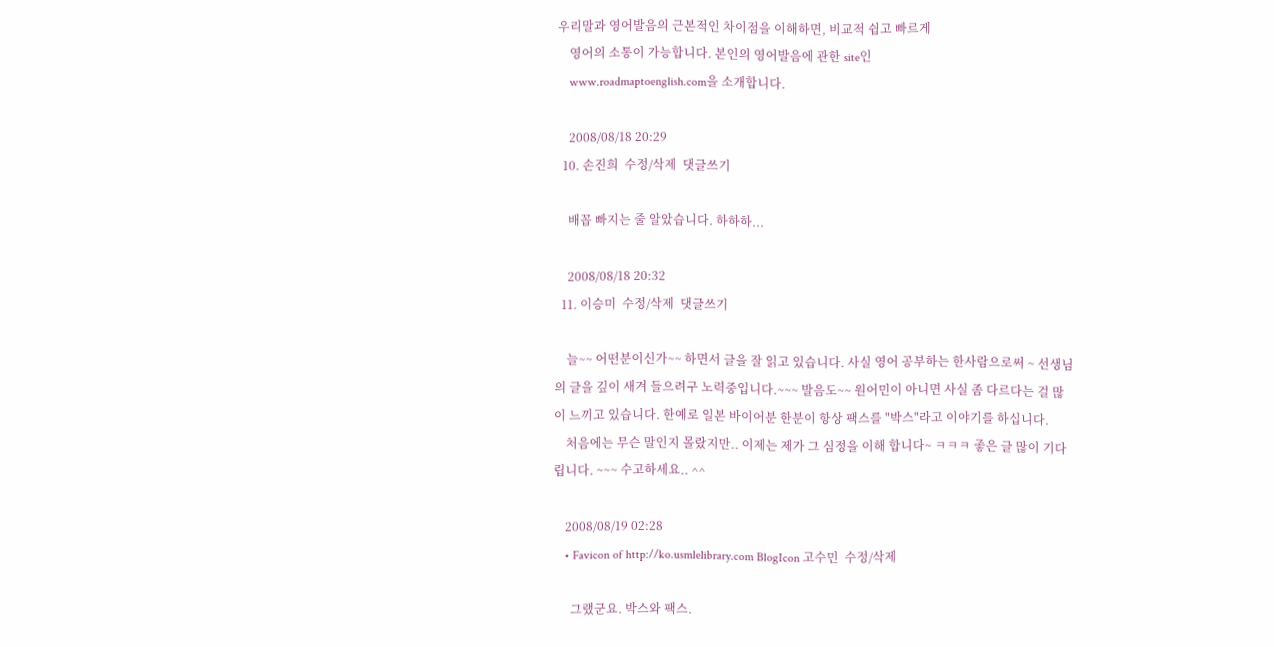우리말과 영어발음의 근본적인 차이점을 이해하면, 비교적 쉽고 빠르게
    영어의 소통이 가능합니다. 본인의 영어발음에 관한 site인
    www.roadmaptoenglish.com을 소개합니다.

    2008/08/18 20:29
  10. 손진희  수정/삭제  댓글쓰기

    배꼽 빠지는 줄 알았습니다. 하하하...

    2008/08/18 20:32
  11. 이승미  수정/삭제  댓글쓰기

    늘~~ 어떤분이신가~~ 하면서 글을 잘 읽고 있습니다. 사실 영어 공부하는 한사람으로써 ~ 선생님의 글을 깊이 새겨 들으려구 노력중입니다.~~~ 발음도~~ 원어민이 아니면 사실 좀 다르다는 걸 많이 느끼고 있습니다. 한예로 일본 바이어분 한분이 항상 팩스를 "박스"라고 이야기를 하십니다.
    처음에는 무슨 말인지 몰랐지만.. 이제는 제가 그 심정을 이해 합니다~ ㅋㅋㅋ 좋은 글 많이 기다립니다. ~~~ 수고하세요.. ^^

    2008/08/19 02:28
    • Favicon of http://ko.usmlelibrary.com BlogIcon 고수민  수정/삭제

      그랬군요. 박스와 팩스.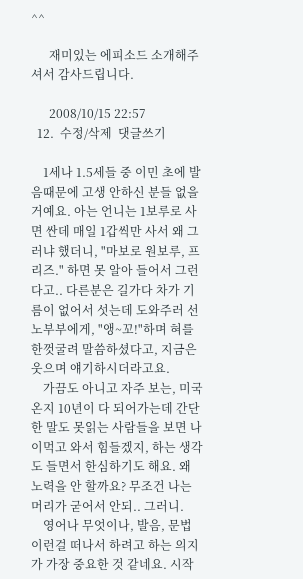^^

      재미있는 에피소드 소개해주셔서 감사드립니다.

      2008/10/15 22:57
  12.  수정/삭제  댓글쓰기

    1세나 1.5세들 중 이민 초에 발음때문에 고생 안하신 분들 없을거예요. 아는 언니는 1보루로 사면 싼데 매일 1갑씩만 사서 왜 그러냐 했더니, "마보로 원보루, 프리즈." 하면 못 알아 들어서 그런다고.. 다른분은 길가다 차가 기름이 없어서 섯는데 도와주러 선 노부부에게, "앵~꼬!"하며 혀를 한껏굴려 말씀하셨다고, 지금은 웃으며 얘기하시더라고요.
    가끔도 아니고 자주 보는, 미국온지 10년이 다 되어가는데 간단한 말도 못읽는 사람들을 보면 나이먹고 와서 힘들겠지, 하는 생각도 들면서 한심하기도 해요. 왜 노력을 안 할까요? 무조건 나는 머리가 굳어서 안되.. 그러니.
    영어나 무엇이나, 발음, 문법 이런걸 떠나서 하려고 하는 의지가 가장 중요한 것 같네요. 시작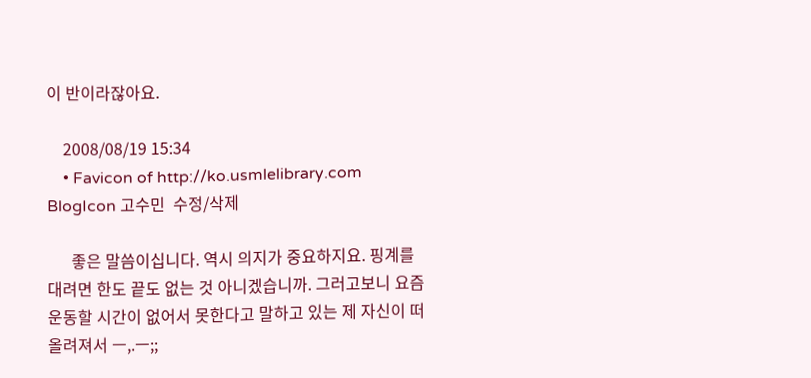이 반이라잖아요.

    2008/08/19 15:34
    • Favicon of http://ko.usmlelibrary.com BlogIcon 고수민  수정/삭제

      좋은 말씀이십니다. 역시 의지가 중요하지요. 핑계를 대려면 한도 끝도 없는 것 아니겠습니까. 그러고보니 요즘 운동할 시간이 없어서 못한다고 말하고 있는 제 자신이 떠올려져서 ㅡ,.ㅡ;;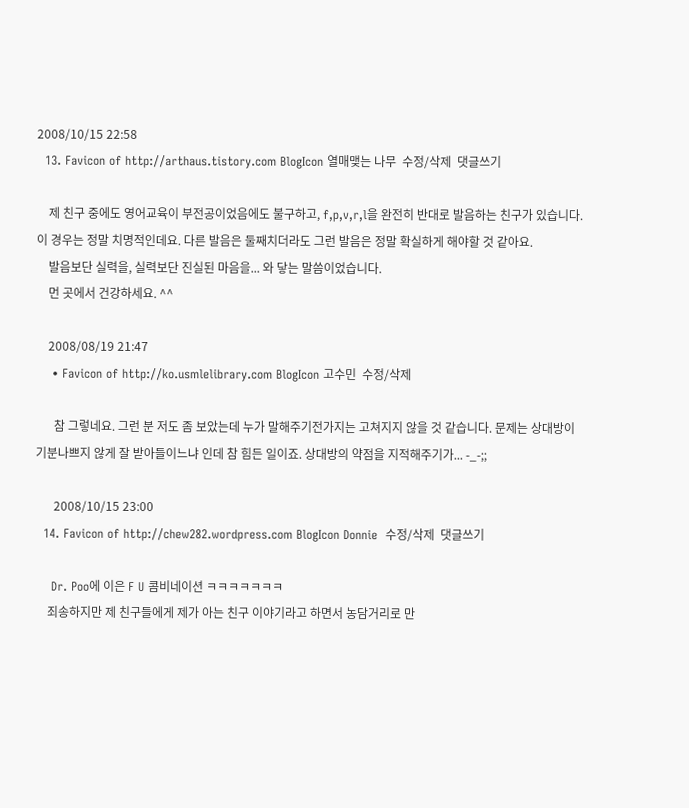2008/10/15 22:58
  13. Favicon of http://arthaus.tistory.com BlogIcon 열매맺는 나무  수정/삭제  댓글쓰기

    제 친구 중에도 영어교육이 부전공이었음에도 불구하고, f,p,v,r,l을 완전히 반대로 발음하는 친구가 있습니다. 이 경우는 정말 치명적인데요. 다른 발음은 둘째치더라도 그런 발음은 정말 확실하게 해야할 것 같아요.
    발음보단 실력을, 실력보단 진실된 마음을... 와 닿는 말씀이었습니다.
    먼 곳에서 건강하세요. ^^

    2008/08/19 21:47
    • Favicon of http://ko.usmlelibrary.com BlogIcon 고수민  수정/삭제

      참 그렇네요. 그런 분 저도 좀 보았는데 누가 말해주기전가지는 고쳐지지 않을 것 같습니다. 문제는 상대방이 기분나쁘지 않게 잘 받아들이느냐 인데 참 힘든 일이죠. 상대방의 약점을 지적해주기가... -_-;;

      2008/10/15 23:00
  14. Favicon of http://chew282.wordpress.com BlogIcon Donnie  수정/삭제  댓글쓰기

    Dr. Poo에 이은 F U 콤비네이션 ㅋㅋㅋㅋㅋㅋㅋ
    죄송하지만 제 친구들에게 제가 아는 친구 이야기라고 하면서 농담거리로 만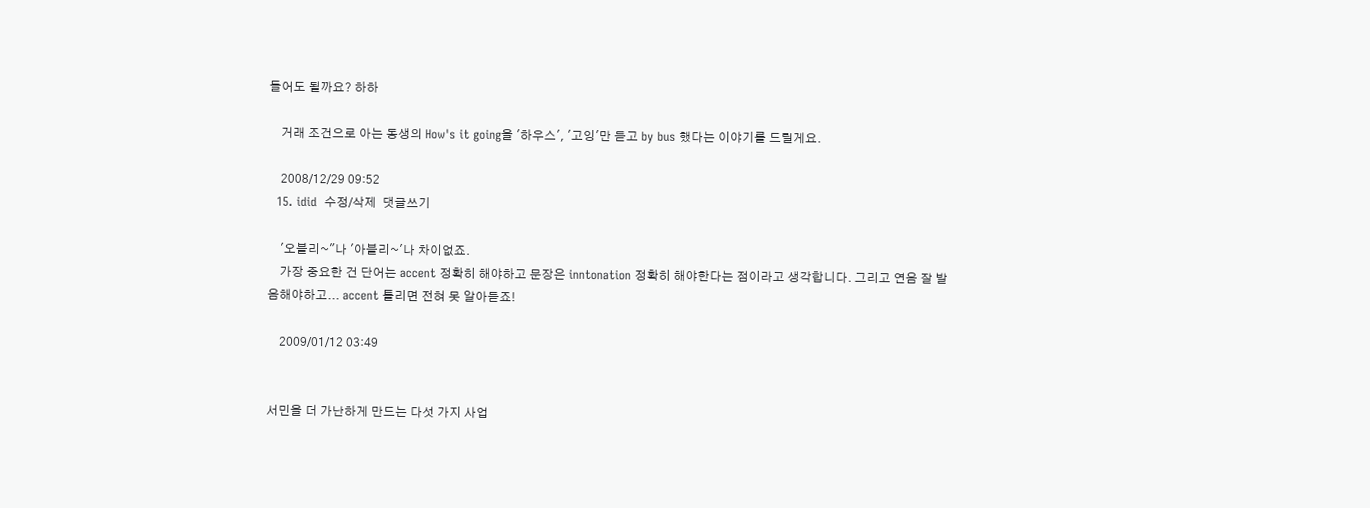들어도 될까요? 하하

    거래 조건으로 아는 동생의 How's it going을 '하우스', '고잉'만 듣고 by bus 했다는 이야기를 드릴게요.

    2008/12/29 09:52
  15. idid  수정/삭제  댓글쓰기

    '오블리~"나 '아블리~'나 차이없죠.
    가장 중요한 건 단어는 accent 정확히 해야하고 문장은 inntonation 정확히 해야한다는 점이라고 생각합니다. 그리고 연음 잘 발음해야하고... accent 틀리면 전혀 못 알아듣죠!

    2009/01/12 03:49


서민을 더 가난하게 만드는 다섯 가지 사업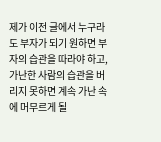제가 이전 글에서 누구라도 부자가 되기 원하면 부자의 습관을 따라야 하고, 가난한 사람의 습관을 버리지 못하면 계속 가난 속에 머무르게 될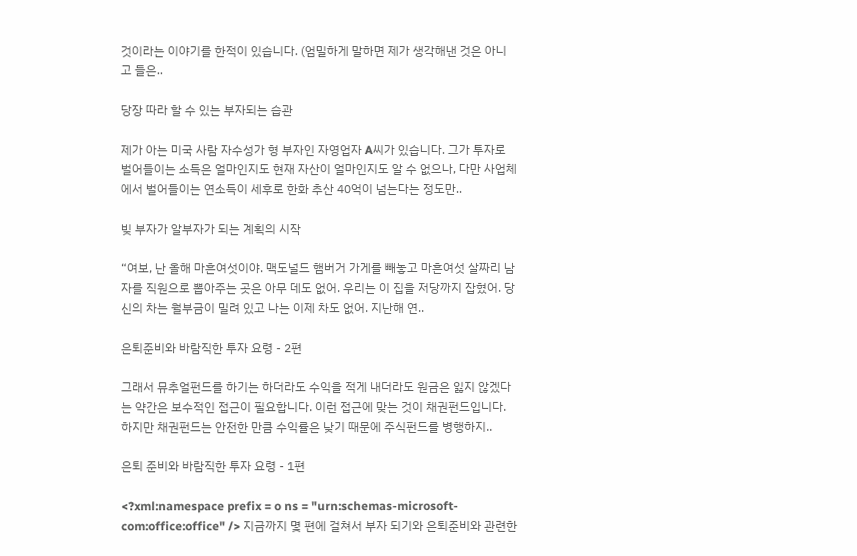것이라는 이야기를 한적이 있습니다. (엄밀하게 말하면 제가 생각해낸 것은 아니고 들은..

당장 따라 할 수 있는 부자되는 습관

제가 아는 미국 사람 자수성가 형 부자인 자영업자 A씨가 있습니다. 그가 투자로 벌어들이는 소득은 얼마인지도 현재 자산이 얼마인지도 알 수 없으나, 다만 사업체에서 벌어들이는 연소득이 세후로 한화 추산 40억이 넘는다는 정도만..

빚 부자가 알부자가 되는 계획의 시작

“여보, 난 올해 마흔여섯이야. 맥도널드 햄버거 가게를 빼놓고 마흔여섯 살짜리 남자를 직원으로 뽑아주는 곳은 아무 데도 없어. 우리는 이 집을 저당까지 잡혔어. 당신의 차는 월부금이 밀려 있고 나는 이제 차도 없어. 지난해 연..

은퇴준비와 바람직한 투자 요령 - 2편

그래서 뮤추얼펀드를 하기는 하더라도 수익을 적게 내더라도 원금은 잃지 않겠다는 약간은 보수적인 접근이 필요합니다. 이런 접근에 맞는 것이 채권펀드입니다. 하지만 채권펀드는 안전한 만큼 수익률은 낮기 때문에 주식펀드를 병행하지..

은퇴 준비와 바람직한 투자 요령 - 1편

<?xml:namespace prefix = o ns = "urn:schemas-microsoft-com:office:office" /> 지금까지 몇 편에 걸쳐서 부자 되기와 은퇴준비와 관련한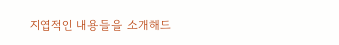지엽적인 내용들을 소개해드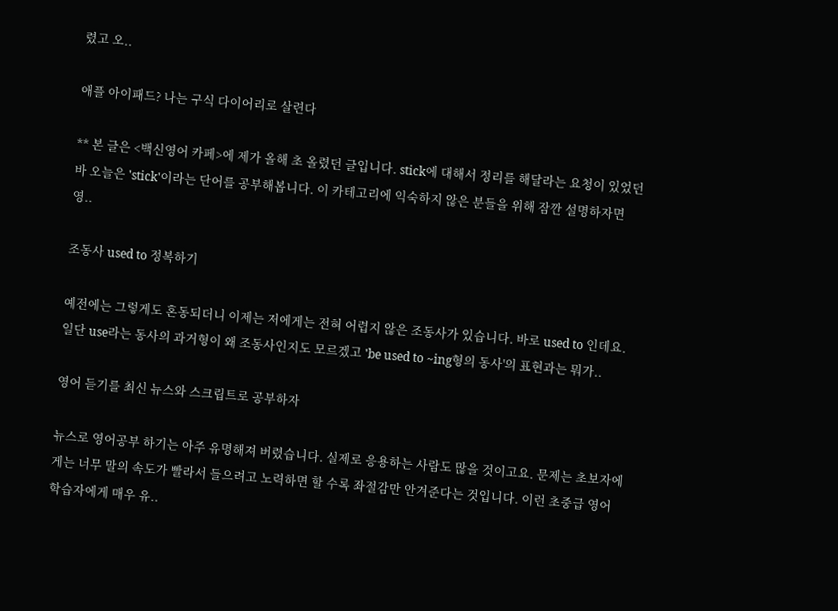렸고 오..

애플 아이패드? 나는 구식 다이어리로 살련다

** 본 글은 <백신영어 카페>에 제가 올해 초 올렸던 글입니다. stick에 대해서 정리를 해달라는 요청이 있었던바 오늘은 'stick'이라는 단어를 공부해봅니다. 이 카테고리에 익숙하지 않은 분들을 위해 잠깐 설명하자면 영..

조동사 used to 정복하기

예전에는 그렇게도 혼동되더니 이제는 저에게는 전혀 어렵지 않은 조동사가 있습니다. 바로 used to 인데요. 일단 use라는 동사의 과거형이 왜 조동사인지도 모르겠고 'be used to ~ing형의 동사'의 표현과는 뭐가..

영어 듣기를 최신 뉴스와 스크립트로 공부하자

뉴스로 영어공부 하기는 아주 유명해져 버렸습니다. 실제로 응용하는 사람도 많을 것이고요. 문제는 초보자에게는 너무 말의 속도가 빨라서 들으려고 노력하면 할 수록 좌절감만 안겨준다는 것입니다. 이런 초중급 영어학습자에게 매우 유..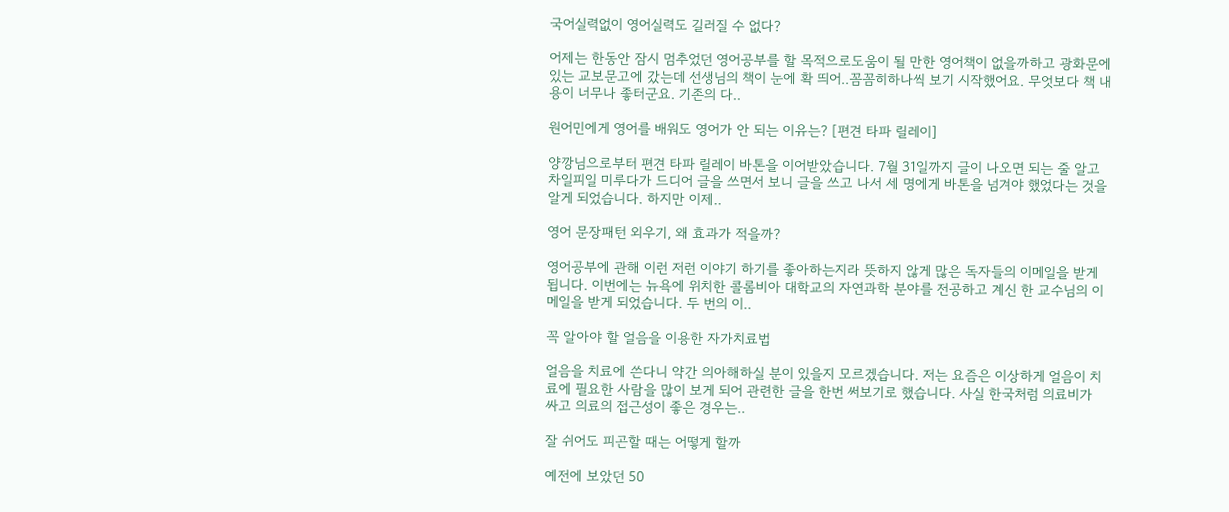국어실력없이 영어실력도 길러질 수 없다?

어제는 한동안 잠시 멈추었던 영어공부를 할 목적으로도움이 될 만한 영어책이 없을까하고 광화문에 있는 교보문고에 갔는데 선생님의 책이 눈에 확 띄어..꼼꼼히하나씩 보기 시작했어요. 무엇보다 책 내용이 너무나 좋터군요. 기존의 다..

원어민에게 영어를 배워도 영어가 안 되는 이유는? [편견 타파 릴레이]

양깡님으로부터 편견 타파 릴레이 바톤을 이어받았습니다. 7월 31일까지 글이 나오면 되는 줄 알고 차일피일 미루다가 드디어 글을 쓰면서 보니 글을 쓰고 나서 세 명에게 바톤을 넘겨야 했었다는 것을 알게 되었습니다. 하지만 이제..

영어 문장패턴 외우기, 왜 효과가 적을까?

영어공부에 관해 이런 저런 이야기 하기를 좋아하는지라 뜻하지 않게 많은 독자들의 이메일을 받게 됩니다. 이번에는 뉴욕에 위치한 콜롬비아 대학교의 자연과학 분야를 전공하고 계신 한 교수님의 이메일을 받게 되었습니다. 두 번의 이..

꼭 알아야 할 얼음을 이용한 자가치료법

얼음을 치료에 쓴다니 약간 의아해하실 분이 있을지 모르겠습니다. 저는 요즘은 이상하게 얼음이 치료에 필요한 사람을 많이 보게 되어 관련한 글을 한번 써보기로 했습니다. 사실 한국처럼 의료비가 싸고 의료의 접근성이 좋은 경우는..

잘 쉬어도 피곤할 때는 어떻게 할까

예전에 보았던 50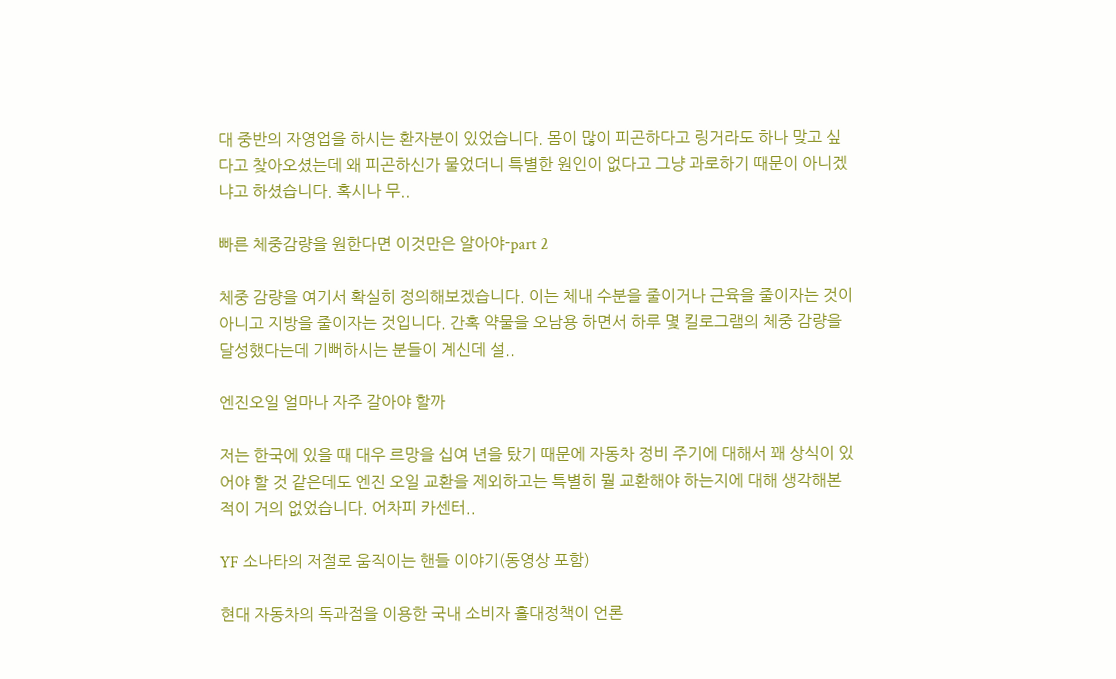대 중반의 자영업을 하시는 환자분이 있었습니다. 몸이 많이 피곤하다고 링거라도 하나 맞고 싶다고 찾아오셨는데 왜 피곤하신가 물었더니 특별한 원인이 없다고 그냥 과로하기 때문이 아니겠냐고 하셨습니다. 혹시나 무..

빠른 체중감량을 원한다면 이것만은 알아야-part 2

체중 감량을 여기서 확실히 정의해보겠습니다. 이는 체내 수분을 줄이거나 근육을 줄이자는 것이 아니고 지방을 줄이자는 것입니다. 간혹 약물을 오남용 하면서 하루 몇 킬로그램의 체중 감량을 달성했다는데 기뻐하시는 분들이 계신데 설..

엔진오일 얼마나 자주 갈아야 할까

저는 한국에 있을 때 대우 르망을 십여 년을 탔기 때문에 자동차 정비 주기에 대해서 꽤 상식이 있어야 할 것 같은데도 엔진 오일 교환을 제외하고는 특별히 뭘 교환해야 하는지에 대해 생각해본 적이 거의 없었습니다. 어차피 카센터..

YF 소나타의 저절로 움직이는 핸들 이야기(동영상 포함)

현대 자동차의 독과점을 이용한 국내 소비자 홀대정책이 언론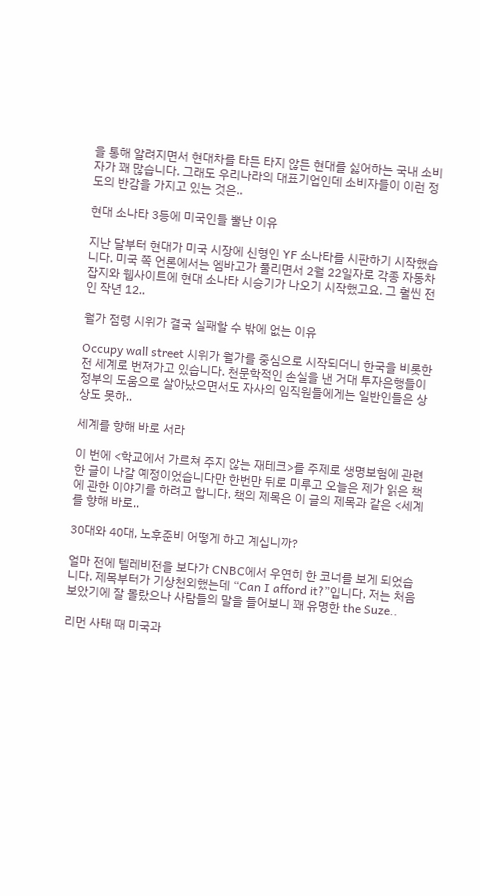을 통해 알려지면서 현대차를 타든 타지 않든 현대를 싫어하는 국내 소비자가 꽤 많습니다. 그래도 우리나라의 대표기업인데 소비자들이 이런 정도의 반감을 가지고 있는 것은..

현대 소나타 3등에 미국인들 뿔난 이유

지난 달부터 현대가 미국 시장에 신형인 YF 소나타를 시판하기 시작했습니다. 미국 쪽 언론에서는 엠바고가 풀리면서 2월 22일자로 각종 자동차 잡지와 웹사이트에 현대 소나타 시승기가 나오기 시작했고요. 그 훨씬 전인 작년 12..

월가 점령 시위가 결국 실패할 수 밖에 없는 이유

Occupy wall street 시위가 월가를 중심으로 시작되더니 한국을 비롯한 전 세계로 번져가고 있습니다. 천문학적인 손실을 낸 거대 투자은행들이 정부의 도움으로 살아났으면서도 자사의 임직원들에게는 일반인들은 상상도 못하..

세계를 향해 바로 서라

이 번에 <학교에서 가르쳐 주지 않는 재테크>를 주제로 생명보험에 관련한 글이 나갈 예정이었습니다만 한번만 뒤로 미루고 오늘은 제가 읽은 책에 관한 이야기를 하려고 합니다. 책의 제목은 이 글의 제목과 같은 <세계를 향해 바로..

30대와 40대, 노후준비 어떻게 하고 계십니까?

얼마 전에 텔레비전을 보다가 CNBC에서 우연히 한 코너를 보게 되었습니다. 제목부터가 기상천외했는데 “Can I afford it?”입니다. 저는 처음 보았기에 잘 몰랐으나 사람들의 말을 들어보니 꽤 유명한 the Suze..

리먼 사태 때 미국과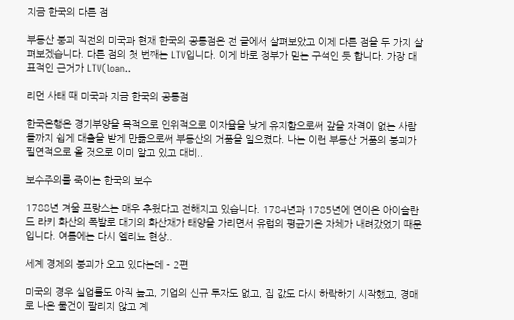지금 한국의 다른 점

부동산 붕괴 직전의 미국과 현재 한국의 공통점은 전 글에서 살펴보았고 이제 다른 점을 두 가지 살펴보겠습니다. 다른 점의 첫 번째는 LTV입니다. 이게 바로 정부가 믿는 구석인 듯 합니다. 가장 대표적인 근거가 LTV(loan..

리먼 사태 때 미국과 지금 한국의 공통점

한국은행은 경기부양을 목적으로 인위적으로 이자율을 낮게 유지함으로써 갚을 자격이 없는 사람들까지 쉽게 대출을 받게 만듦으로써 부동산의 거품을 일으켰다. 나는 이런 부동산 거품의 붕괴가 필연적으로 올 것으로 이미 알고 있고 대비..

보수주의를 죽이는 한국의 보수

1788년 겨울 프랑스는 매우 추웠다고 전해지고 있습니다. 1784년과 1785년에 연이은 아이슬란드 라키 화산의 폭발로 대기의 화산재가 태양을 가리면서 유럽의 평균기온 자체가 내려갔었기 때문입니다. 여름에는 다시 엘리뇨 현상..

세계 경제의 붕괴가 오고 있다는데 - 2편

미국의 경우 실업률도 아직 높고, 기업의 신규 투자도 없고, 집 값도 다시 하락하기 시작했고, 경매로 나온 물건이 팔리지 않고 계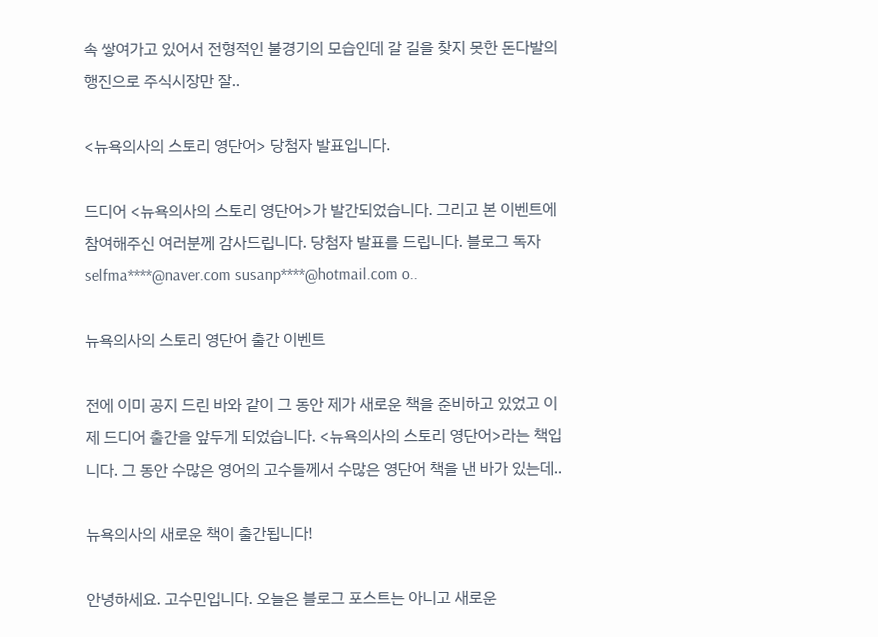속 쌓여가고 있어서 전형적인 불경기의 모습인데 갈 길을 찾지 못한 돈다발의 행진으로 주식시장만 잘..

<뉴욕의사의 스토리 영단어> 당첨자 발표입니다.

드디어 <뉴욕의사의 스토리 영단어>가 발간되었습니다. 그리고 본 이벤트에 참여해주신 여러분께 감사드립니다. 당첨자 발표를 드립니다. 블로그 독자 selfma****@naver.com susanp****@hotmail.com o..

뉴욕의사의 스토리 영단어 출간 이벤트

전에 이미 공지 드린 바와 같이 그 동안 제가 새로운 책을 준비하고 있었고 이제 드디어 출간을 앞두게 되었습니다. <뉴욕의사의 스토리 영단어>라는 책입니다. 그 동안 수많은 영어의 고수들께서 수많은 영단어 책을 낸 바가 있는데..

뉴욕의사의 새로운 책이 출간됩니다!

안녕하세요. 고수민입니다. 오늘은 블로그 포스트는 아니고 새로운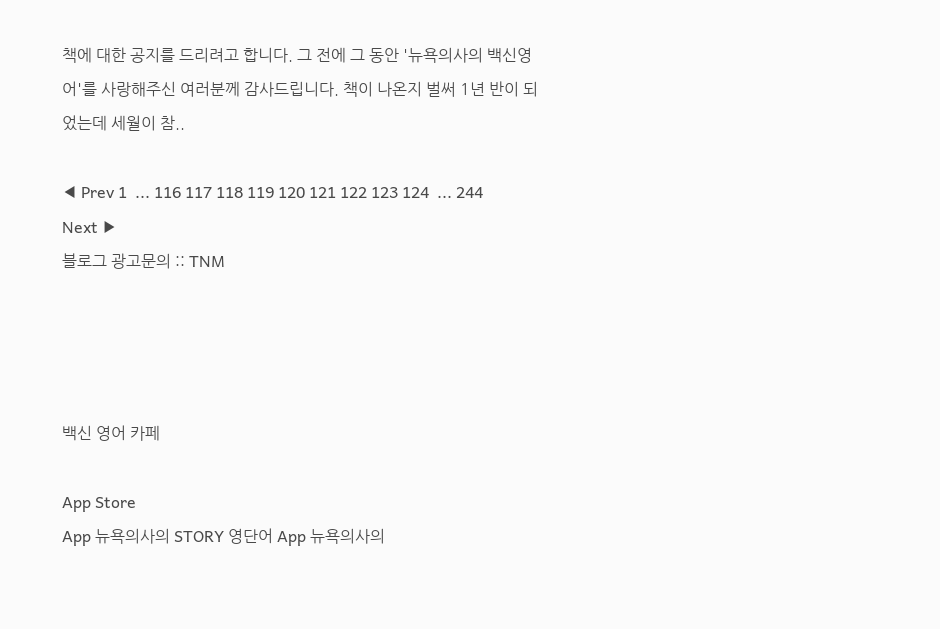책에 대한 공지를 드리려고 합니다. 그 전에 그 동안 '뉴욕의사의 백신영어'를 사랑해주신 여러분께 감사드립니다. 책이 나온지 벌써 1년 반이 되었는데 세월이 참..

◀ Prev 1  ... 116 117 118 119 120 121 122 123 124  ... 244  Next ▶
블로그 광고문의 :: TNM




백신 영어 카페

App Store
App 뉴욕의사의 STORY 영단어 App 뉴욕의사의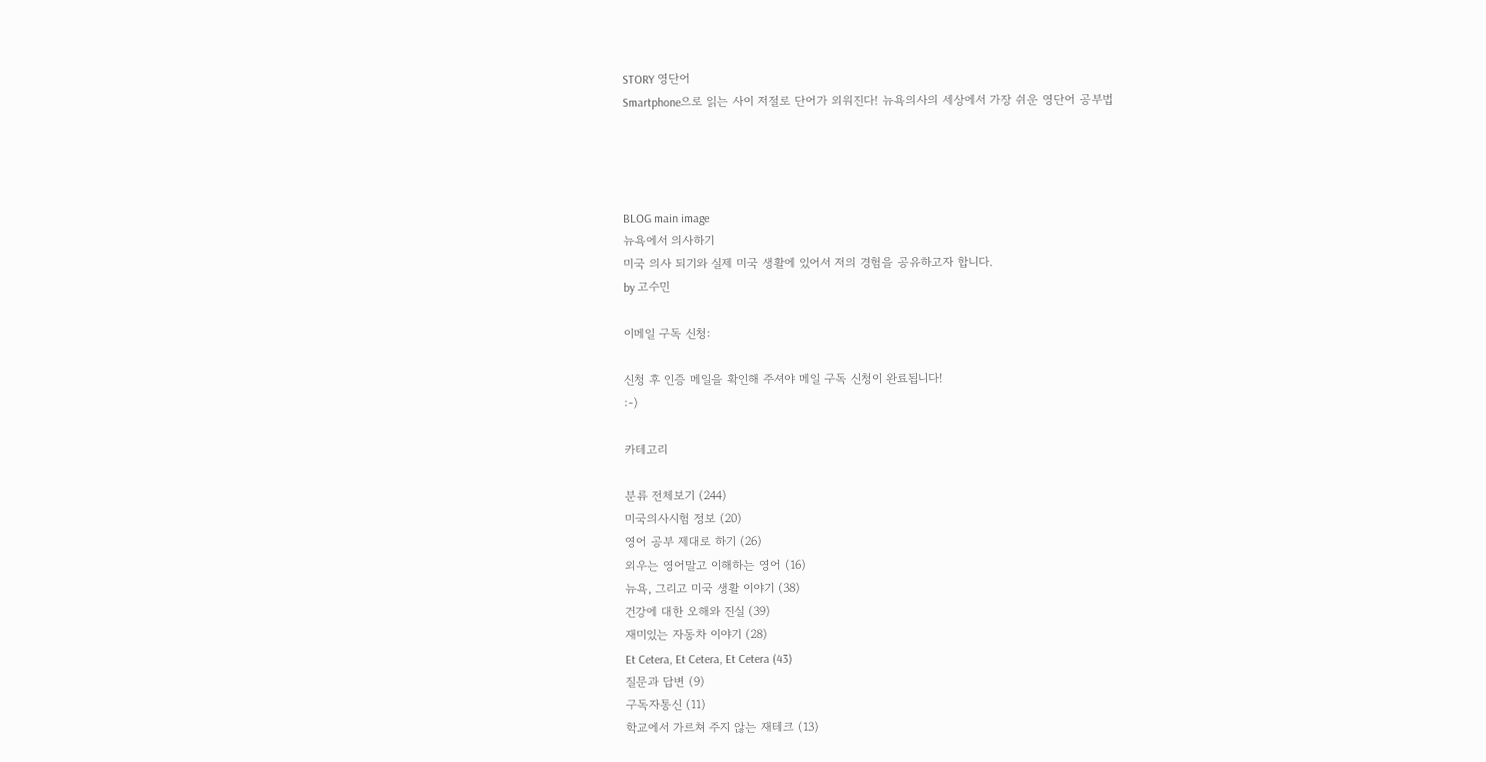STORY 영단어
Smartphone으로 읽는 사이 저절로 단어가 외워진다! 뉴욕의사의 세상에서 가장 쉬운 영단어 공부법




BLOG main image
뉴욕에서 의사하기
미국 의사 되기와 실제 미국 생활에 있어서 저의 경험을 공유하고자 합니다.
by 고수민

이메일 구독 신청:

신청 후 인증 메일을 확인해 주셔야 메일 구독 신청이 완료됩니다!
:-)

카테고리

분류 전체보기 (244)
미국의사시험 정보 (20)
영어 공부 제대로 하기 (26)
외우는 영어말고 이해하는 영어 (16)
뉴욕, 그리고 미국 생활 이야기 (38)
건강에 대한 오해와 진실 (39)
재미있는 자동차 이야기 (28)
Et Cetera, Et Cetera, Et Cetera (43)
질문과 답변 (9)
구독자통신 (11)
학교에서 가르쳐 주지 않는 재테크 (13)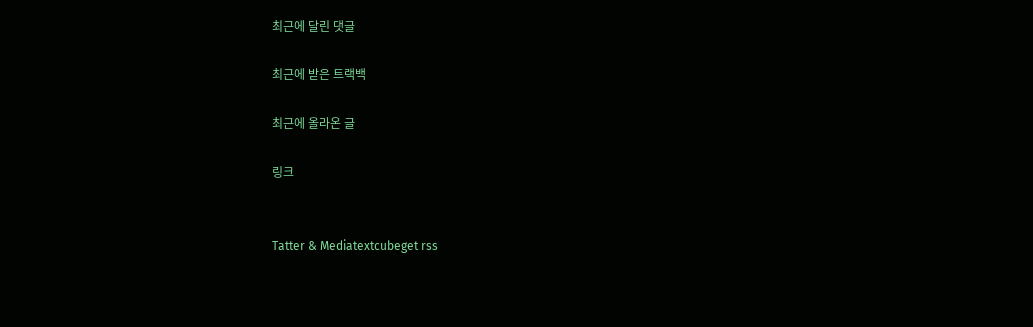최근에 달린 댓글

최근에 받은 트랙백

최근에 올라온 글

링크


Tatter & Mediatextcubeget rss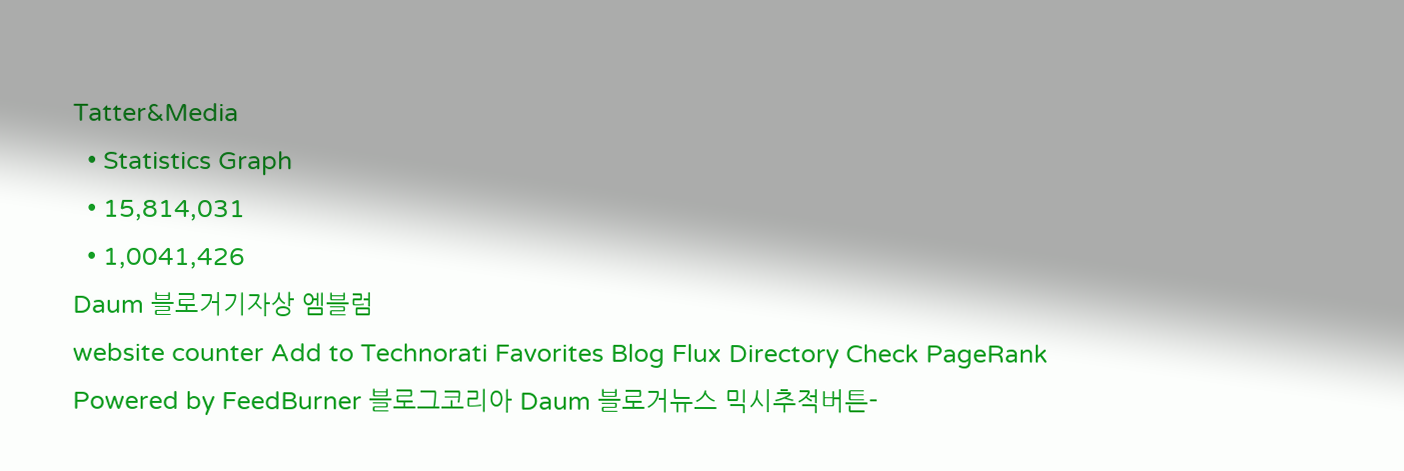Tatter&Media
  • Statistics Graph
  • 15,814,031
  • 1,0041,426
Daum 블로거기자상 엠블럼
website counter Add to Technorati Favorites Blog Flux Directory Check PageRank Powered by FeedBurner 블로그코리아 Daum 블로거뉴스 믹시추적버튼-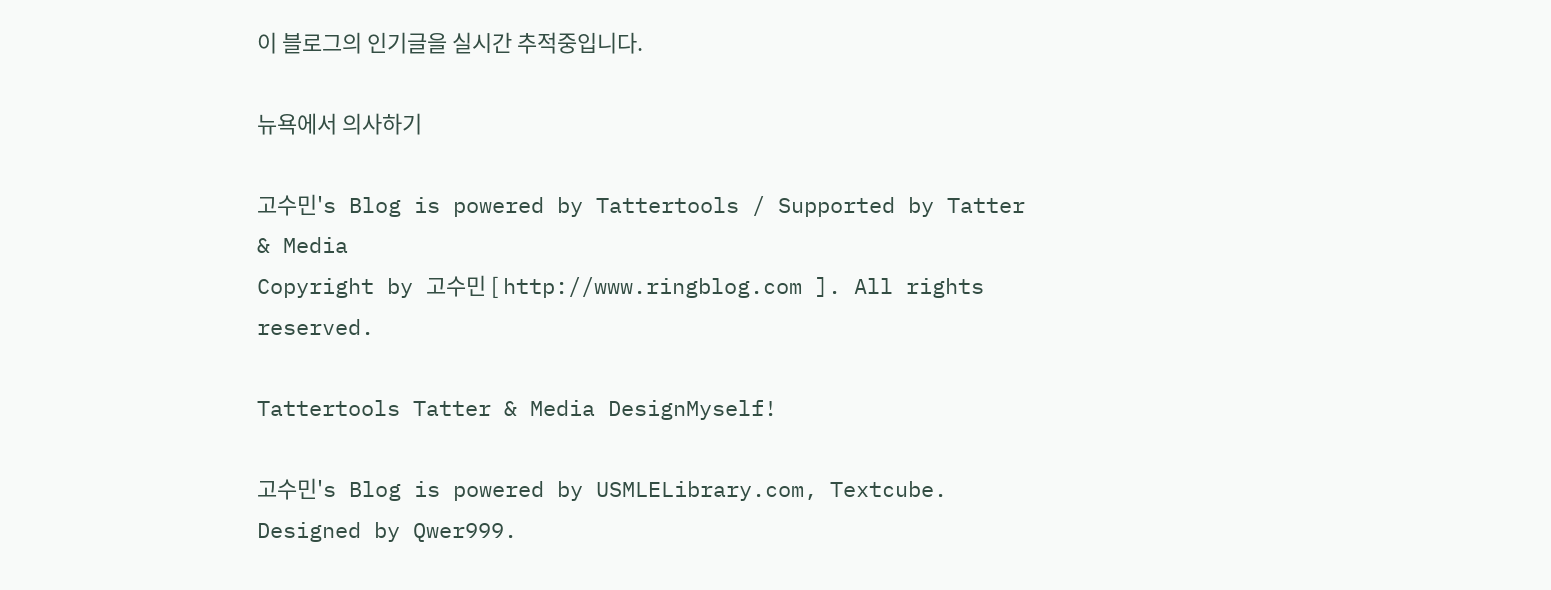이 블로그의 인기글을 실시간 추적중입니다.

뉴욕에서 의사하기

고수민's Blog is powered by Tattertools / Supported by Tatter & Media
Copyright by 고수민 [ http://www.ringblog.com ]. All rights reserved.

Tattertools Tatter & Media DesignMyself!

고수민's Blog is powered by USMLELibrary.com, Textcube. Designed by Qwer999.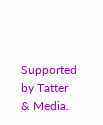Supported by Tatter & Media.